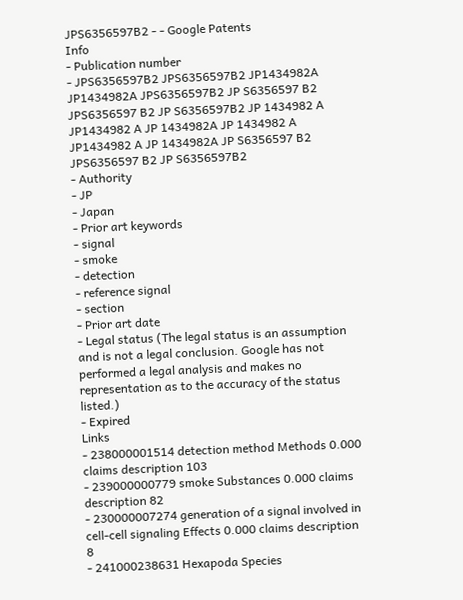JPS6356597B2 - - Google Patents
Info
- Publication number
- JPS6356597B2 JPS6356597B2 JP1434982A JP1434982A JPS6356597B2 JP S6356597 B2 JPS6356597 B2 JP S6356597B2 JP 1434982 A JP1434982 A JP 1434982A JP 1434982 A JP1434982 A JP 1434982A JP S6356597 B2 JPS6356597 B2 JP S6356597B2
- Authority
- JP
- Japan
- Prior art keywords
- signal
- smoke
- detection
- reference signal
- section
- Prior art date
- Legal status (The legal status is an assumption and is not a legal conclusion. Google has not performed a legal analysis and makes no representation as to the accuracy of the status listed.)
- Expired
Links
- 238000001514 detection method Methods 0.000 claims description 103
- 239000000779 smoke Substances 0.000 claims description 82
- 230000007274 generation of a signal involved in cell-cell signaling Effects 0.000 claims description 8
- 241000238631 Hexapoda Species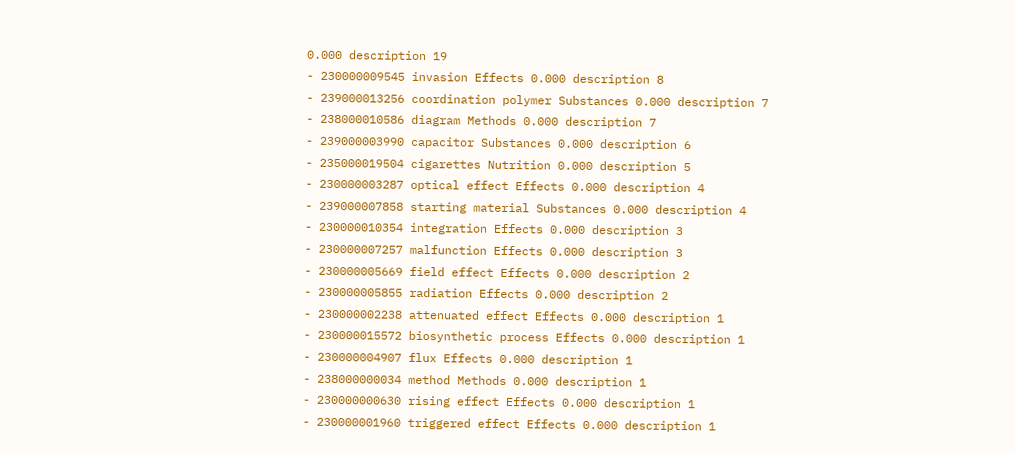0.000 description 19
- 230000009545 invasion Effects 0.000 description 8
- 239000013256 coordination polymer Substances 0.000 description 7
- 238000010586 diagram Methods 0.000 description 7
- 239000003990 capacitor Substances 0.000 description 6
- 235000019504 cigarettes Nutrition 0.000 description 5
- 230000003287 optical effect Effects 0.000 description 4
- 239000007858 starting material Substances 0.000 description 4
- 230000010354 integration Effects 0.000 description 3
- 230000007257 malfunction Effects 0.000 description 3
- 230000005669 field effect Effects 0.000 description 2
- 230000005855 radiation Effects 0.000 description 2
- 230000002238 attenuated effect Effects 0.000 description 1
- 230000015572 biosynthetic process Effects 0.000 description 1
- 230000004907 flux Effects 0.000 description 1
- 238000000034 method Methods 0.000 description 1
- 230000000630 rising effect Effects 0.000 description 1
- 230000001960 triggered effect Effects 0.000 description 1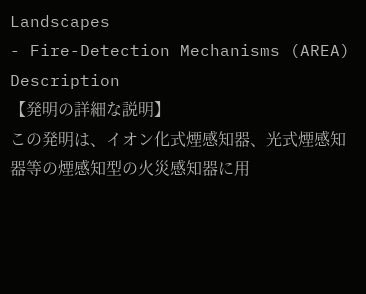Landscapes
- Fire-Detection Mechanisms (AREA)
Description
【発明の詳細な説明】
この発明は、イオン化式煙感知器、光式煙感知
器等の煙感知型の火災感知器に用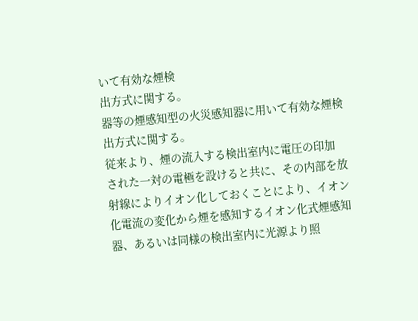いて有効な煙検
出方式に関する。
器等の煙感知型の火災感知器に用いて有効な煙検
出方式に関する。
従来より、煙の流入する検出室内に電圧の印加
された一対の電極を設けると共に、その内部を放
射線によりイオン化しておくことにより、イオン
化電流の変化から煙を感知するイオン化式煙感知
器、あるいは同様の検出室内に光源より照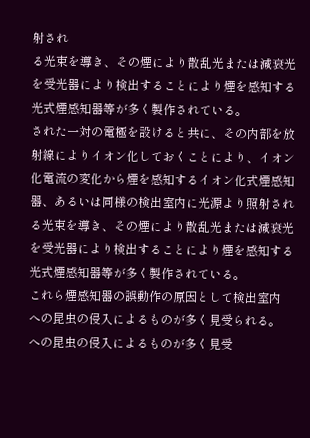射され
る光束を導き、その煙により散乱光または減衰光
を受光器により検出することにより煙を感知する
光式煙感知器等が多く製作されている。
された一対の電極を設けると共に、その内部を放
射線によりイオン化しておくことにより、イオン
化電流の変化から煙を感知するイオン化式煙感知
器、あるいは同様の検出室内に光源より照射され
る光束を導き、その煙により散乱光または減衰光
を受光器により検出することにより煙を感知する
光式煙感知器等が多く製作されている。
これら煙感知器の誤動作の原因として検出室内
への昆虫の侵入によるものが多く見受られる。
への昆虫の侵入によるものが多く見受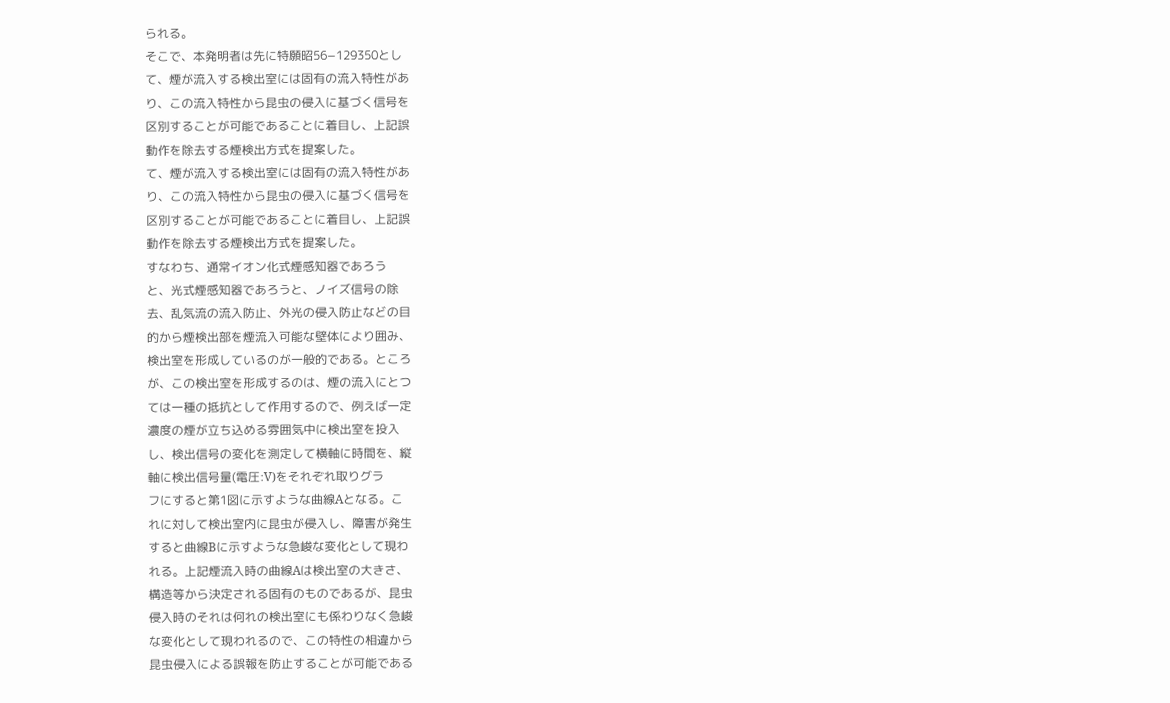られる。
そこで、本発明者は先に特願昭56−129350とし
て、煙が流入する検出室には固有の流入特性があ
り、この流入特性から昆虫の侵入に基づく信号を
区別することが可能であることに着目し、上記誤
動作を除去する煙検出方式を提案した。
て、煙が流入する検出室には固有の流入特性があ
り、この流入特性から昆虫の侵入に基づく信号を
区別することが可能であることに着目し、上記誤
動作を除去する煙検出方式を提案した。
すなわち、通常イオン化式煙感知器であろう
と、光式煙感知器であろうと、ノイズ信号の除
去、乱気流の流入防止、外光の侵入防止などの目
的から煙検出部を煙流入可能な壁体により囲み、
検出室を形成しているのが一般的である。ところ
が、この検出室を形成するのは、煙の流入にとつ
ては一種の抵抗として作用するので、例えば一定
濃度の煙が立ち込める雰囲気中に検出室を投入
し、検出信号の変化を測定して横軸に時間を、縦
軸に検出信号量(電圧:V)をそれぞれ取りグラ
フにすると第1図に示すような曲線Aとなる。こ
れに対して検出室内に昆虫が侵入し、障害が発生
すると曲線Bに示すような急峻な変化として現わ
れる。上記煙流入時の曲線Aは検出室の大きさ、
構造等から決定される固有のものであるが、昆虫
侵入時のそれは何れの検出室にも係わりなく急峻
な変化として現われるので、この特性の相違から
昆虫侵入による誤報を防止することが可能である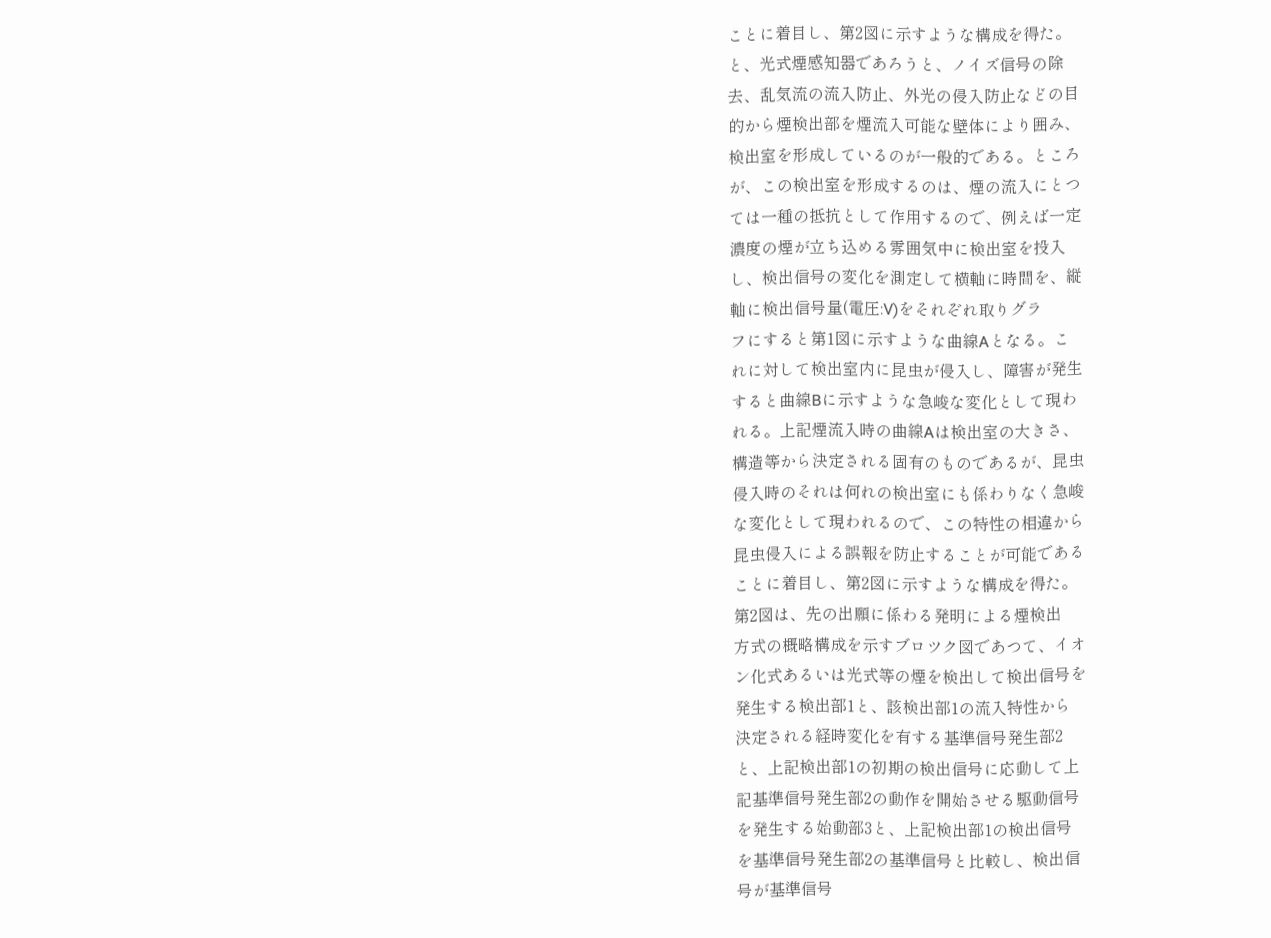ことに着目し、第2図に示すような構成を得た。
と、光式煙感知器であろうと、ノイズ信号の除
去、乱気流の流入防止、外光の侵入防止などの目
的から煙検出部を煙流入可能な壁体により囲み、
検出室を形成しているのが一般的である。ところ
が、この検出室を形成するのは、煙の流入にとつ
ては一種の抵抗として作用するので、例えば一定
濃度の煙が立ち込める雰囲気中に検出室を投入
し、検出信号の変化を測定して横軸に時間を、縦
軸に検出信号量(電圧:V)をそれぞれ取りグラ
フにすると第1図に示すような曲線Aとなる。こ
れに対して検出室内に昆虫が侵入し、障害が発生
すると曲線Bに示すような急峻な変化として現わ
れる。上記煙流入時の曲線Aは検出室の大きさ、
構造等から決定される固有のものであるが、昆虫
侵入時のそれは何れの検出室にも係わりなく急峻
な変化として現われるので、この特性の相違から
昆虫侵入による誤報を防止することが可能である
ことに着目し、第2図に示すような構成を得た。
第2図は、先の出願に係わる発明による煙検出
方式の概略構成を示すブロツク図であつて、イオ
ン化式あるいは光式等の煙を検出して検出信号を
発生する検出部1と、該検出部1の流入特性から
決定される経時変化を有する基準信号発生部2
と、上記検出部1の初期の検出信号に応動して上
記基準信号発生部2の動作を開始させる駆動信号
を発生する始動部3と、上記検出部1の検出信号
を基準信号発生部2の基準信号と比較し、検出信
号が基準信号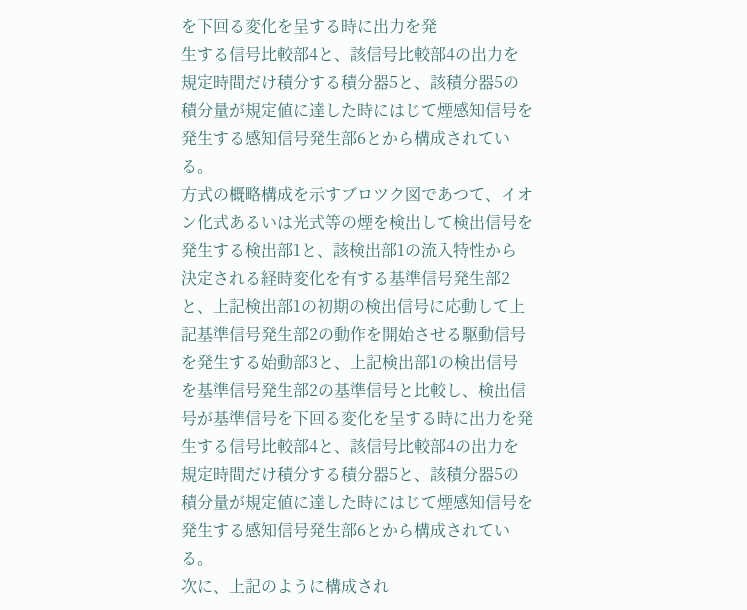を下回る変化を呈する時に出力を発
生する信号比較部4と、該信号比較部4の出力を
規定時間だけ積分する積分器5と、該積分器5の
積分量が規定値に達した時にはじて煙感知信号を
発生する感知信号発生部6とから構成されてい
る。
方式の概略構成を示すブロツク図であつて、イオ
ン化式あるいは光式等の煙を検出して検出信号を
発生する検出部1と、該検出部1の流入特性から
決定される経時変化を有する基準信号発生部2
と、上記検出部1の初期の検出信号に応動して上
記基準信号発生部2の動作を開始させる駆動信号
を発生する始動部3と、上記検出部1の検出信号
を基準信号発生部2の基準信号と比較し、検出信
号が基準信号を下回る変化を呈する時に出力を発
生する信号比較部4と、該信号比較部4の出力を
規定時間だけ積分する積分器5と、該積分器5の
積分量が規定値に達した時にはじて煙感知信号を
発生する感知信号発生部6とから構成されてい
る。
次に、上記のように構成され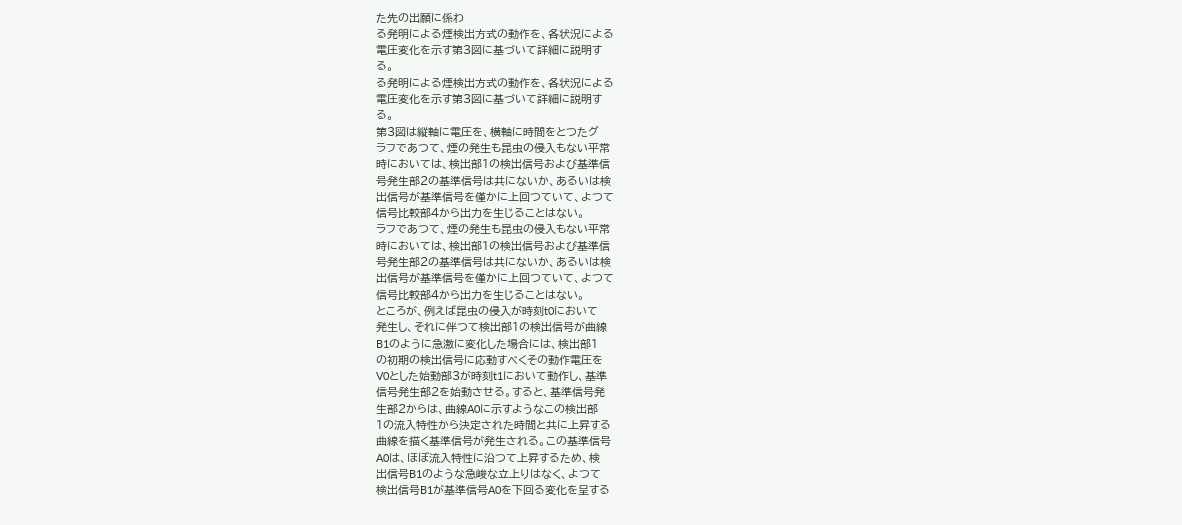た先の出願に係わ
る発明による煙検出方式の動作を、各状況による
電圧変化を示す第3図に基づいて詳細に説明す
る。
る発明による煙検出方式の動作を、各状況による
電圧変化を示す第3図に基づいて詳細に説明す
る。
第3図は縦軸に電圧を、横軸に時間をとつたグ
ラフであつて、煙の発生も昆虫の侵入もない平常
時においては、検出部1の検出信号および基準信
号発生部2の基準信号は共にないか、あるいは検
出信号が基準信号を僅かに上回つていて、よつて
信号比較部4から出力を生じることはない。
ラフであつて、煙の発生も昆虫の侵入もない平常
時においては、検出部1の検出信号および基準信
号発生部2の基準信号は共にないか、あるいは検
出信号が基準信号を僅かに上回つていて、よつて
信号比較部4から出力を生じることはない。
ところが、例えば昆虫の侵入が時刻t0において
発生し、それに伴つて検出部1の検出信号が曲線
B1のように急激に変化した場合には、検出部1
の初期の検出信号に応動すべくその動作電圧を
V0とした始動部3が時刻t1において動作し、基準
信号発生部2を始動させる。すると、基準信号発
生部2からは、曲線A0に示すようなこの検出部
1の流入特性から決定された時間と共に上昇する
曲線を描く基準信号が発生される。この基準信号
A0は、ほぼ流入特性に沿つて上昇するため、検
出信号B1のような急峻な立上りはなく、よつて
検出信号B1が基準信号A0を下回る変化を呈する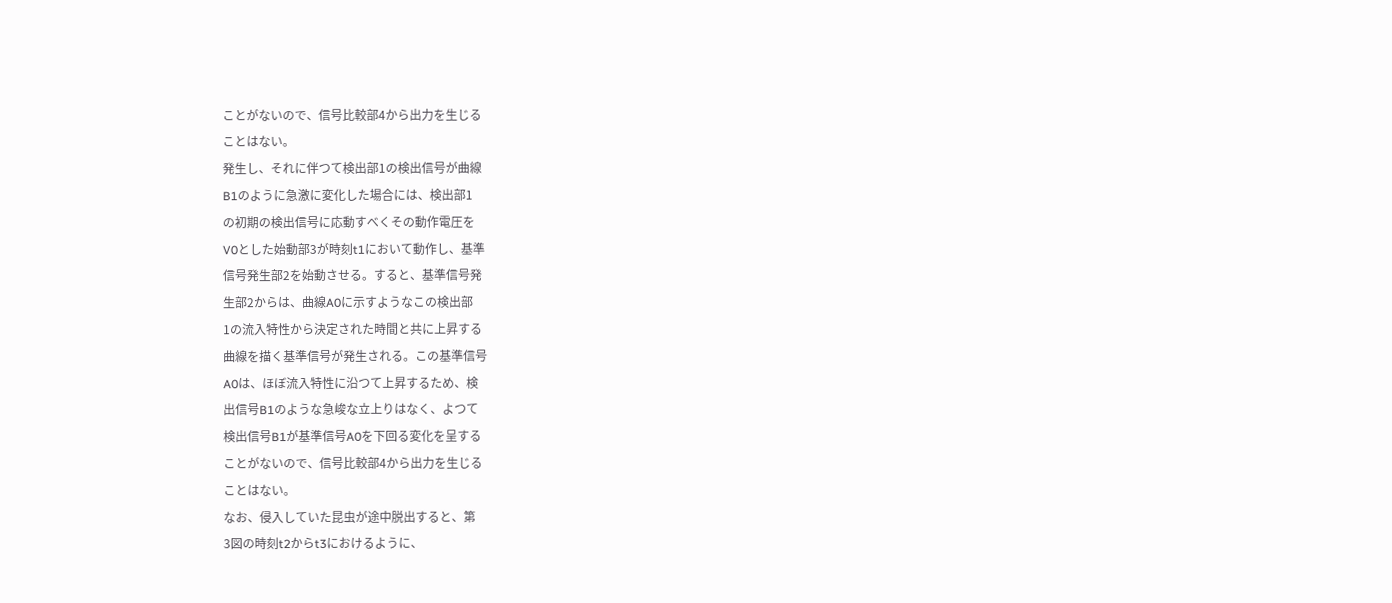ことがないので、信号比較部4から出力を生じる
ことはない。
発生し、それに伴つて検出部1の検出信号が曲線
B1のように急激に変化した場合には、検出部1
の初期の検出信号に応動すべくその動作電圧を
V0とした始動部3が時刻t1において動作し、基準
信号発生部2を始動させる。すると、基準信号発
生部2からは、曲線A0に示すようなこの検出部
1の流入特性から決定された時間と共に上昇する
曲線を描く基準信号が発生される。この基準信号
A0は、ほぼ流入特性に沿つて上昇するため、検
出信号B1のような急峻な立上りはなく、よつて
検出信号B1が基準信号A0を下回る変化を呈する
ことがないので、信号比較部4から出力を生じる
ことはない。
なお、侵入していた昆虫が途中脱出すると、第
3図の時刻t2からt3におけるように、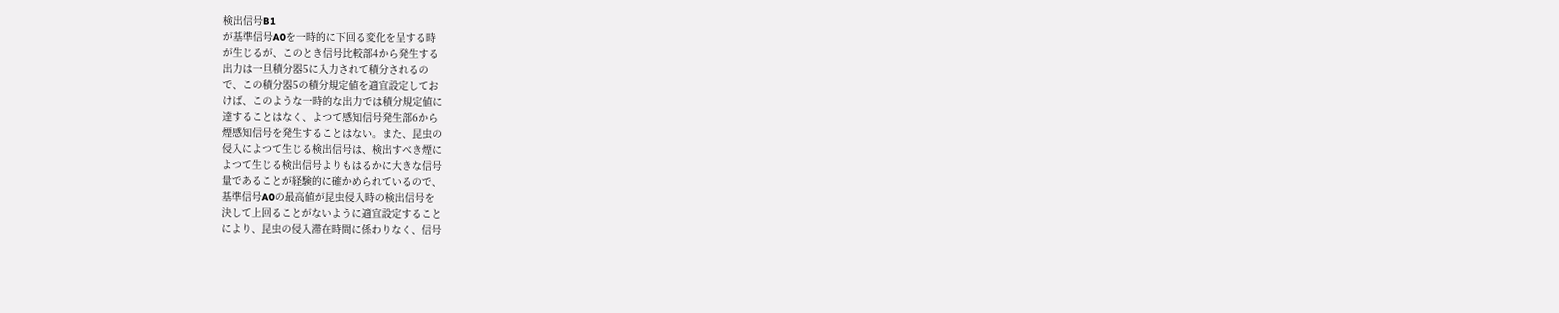検出信号B1
が基準信号A0を一時的に下回る変化を呈する時
が生じるが、このとき信号比較部4から発生する
出力は一旦積分器5に入力されて積分されるの
で、この積分器5の積分規定値を適宜設定してお
けば、このような一時的な出力では積分規定値に
達することはなく、よつて感知信号発生部6から
煙感知信号を発生することはない。また、昆虫の
侵入によつて生じる検出信号は、検出すべき煙に
よつて生じる検出信号よりもはるかに大きな信号
量であることが経験的に確かめられているので、
基準信号A0の最高値が昆虫侵入時の検出信号を
決して上回ることがないように適宜設定すること
により、昆虫の侵入滞在時間に係わりなく、信号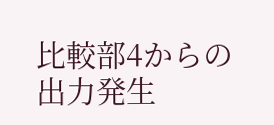比較部4からの出力発生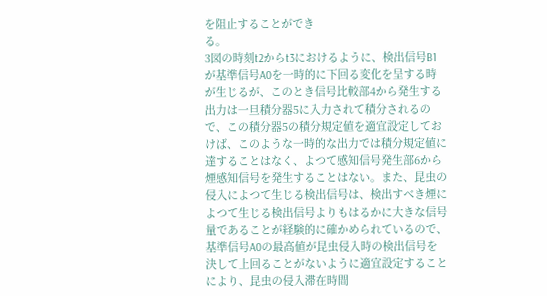を阻止することができ
る。
3図の時刻t2からt3におけるように、検出信号B1
が基準信号A0を一時的に下回る変化を呈する時
が生じるが、このとき信号比較部4から発生する
出力は一旦積分器5に入力されて積分されるの
で、この積分器5の積分規定値を適宜設定してお
けば、このような一時的な出力では積分規定値に
達することはなく、よつて感知信号発生部6から
煙感知信号を発生することはない。また、昆虫の
侵入によつて生じる検出信号は、検出すべき煙に
よつて生じる検出信号よりもはるかに大きな信号
量であることが経験的に確かめられているので、
基準信号A0の最高値が昆虫侵入時の検出信号を
決して上回ることがないように適宜設定すること
により、昆虫の侵入滞在時間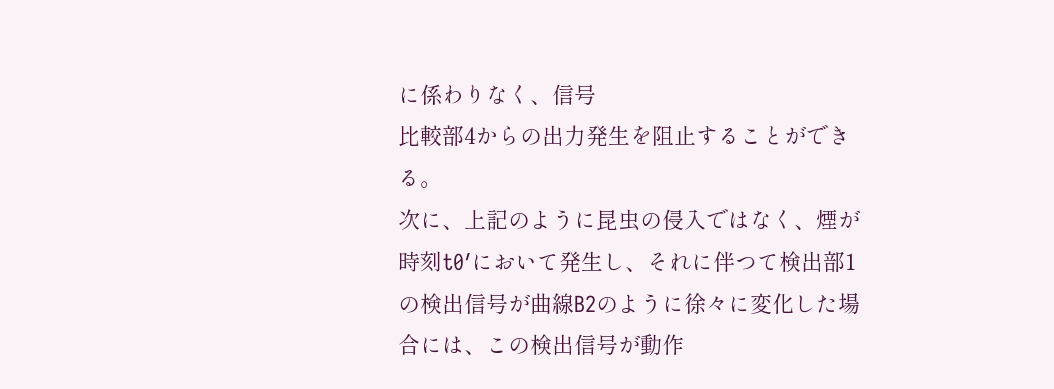に係わりなく、信号
比較部4からの出力発生を阻止することができ
る。
次に、上記のように昆虫の侵入ではなく、煙が
時刻t0′において発生し、それに伴つて検出部1
の検出信号が曲線B2のように徐々に変化した場
合には、この検出信号が動作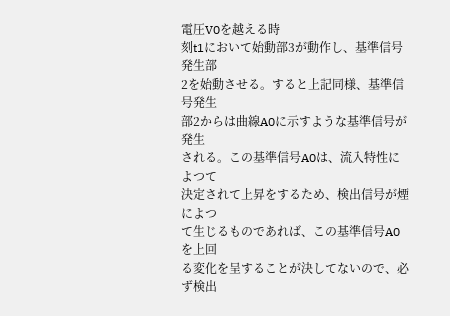電圧V0を越える時
刻t1において始動部3が動作し、基準信号発生部
2を始動させる。すると上記同様、基準信号発生
部2からは曲線A0に示すような基準信号が発生
される。この基準信号A0は、流入特性によつて
決定されて上昇をするため、検出信号が煙によつ
て生じるものであれば、この基準信号A0を上回
る変化を呈することが決してないので、必ず検出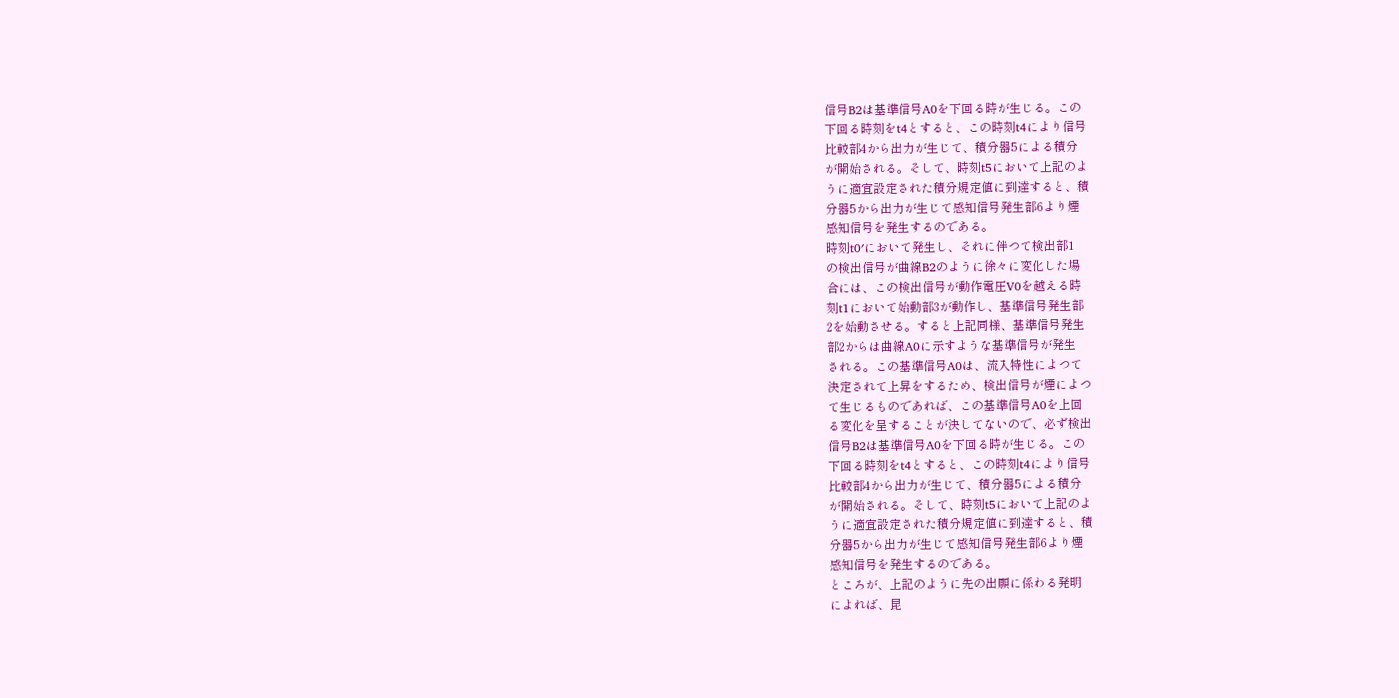信号B2は基準信号A0を下回る時が生じる。この
下回る時刻をt4とすると、この時刻t4により信号
比較部4から出力が生じて、積分器5による積分
が開始される。そして、時刻t5において上記のよ
うに適宜設定された積分規定値に到達すると、積
分器5から出力が生じて感知信号発生部6より煙
感知信号を発生するのである。
時刻t0′において発生し、それに伴つて検出部1
の検出信号が曲線B2のように徐々に変化した場
合には、この検出信号が動作電圧V0を越える時
刻t1において始動部3が動作し、基準信号発生部
2を始動させる。すると上記同様、基準信号発生
部2からは曲線A0に示すような基準信号が発生
される。この基準信号A0は、流入特性によつて
決定されて上昇をするため、検出信号が煙によつ
て生じるものであれば、この基準信号A0を上回
る変化を呈することが決してないので、必ず検出
信号B2は基準信号A0を下回る時が生じる。この
下回る時刻をt4とすると、この時刻t4により信号
比較部4から出力が生じて、積分器5による積分
が開始される。そして、時刻t5において上記のよ
うに適宜設定された積分規定値に到達すると、積
分器5から出力が生じて感知信号発生部6より煙
感知信号を発生するのである。
ところが、上記のように先の出願に係わる発明
によれば、昆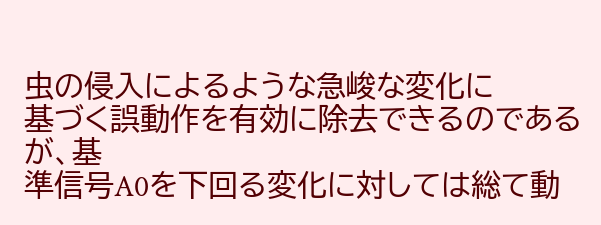虫の侵入によるような急峻な変化に
基づく誤動作を有効に除去できるのであるが、基
準信号A0を下回る変化に対しては総て動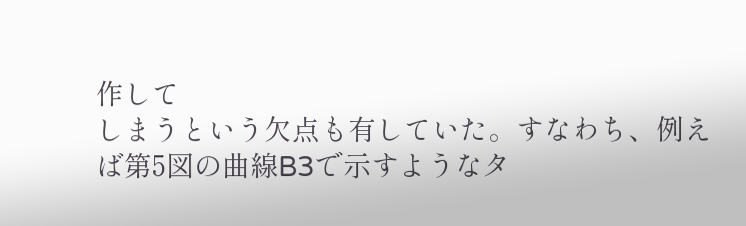作して
しまうという欠点も有していた。すなわち、例え
ば第5図の曲線B3で示すようなタ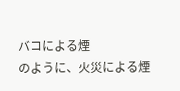バコによる煙
のように、火災による煙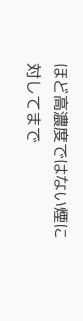ほど高濃度ではない煙に
対してまで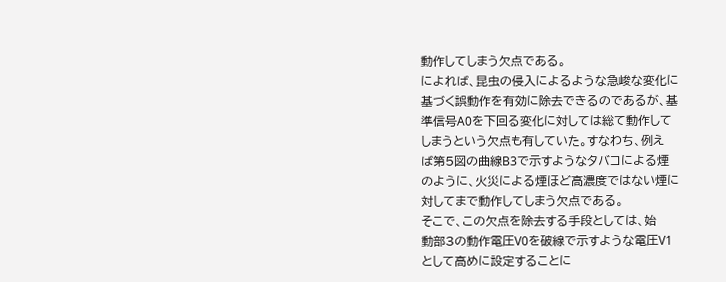動作してしまう欠点である。
によれば、昆虫の侵入によるような急峻な変化に
基づく誤動作を有効に除去できるのであるが、基
準信号A0を下回る変化に対しては総て動作して
しまうという欠点も有していた。すなわち、例え
ば第5図の曲線B3で示すようなタバコによる煙
のように、火災による煙ほど高濃度ではない煙に
対してまで動作してしまう欠点である。
そこで、この欠点を除去する手段としては、始
動部3の動作電圧V0を破線で示すような電圧V1
として高めに設定することに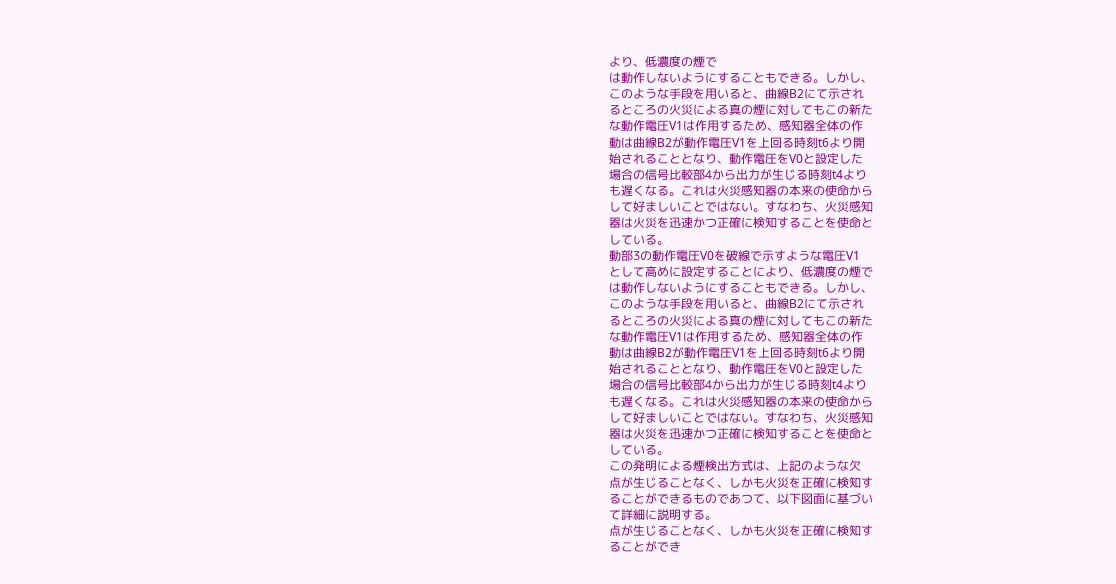より、低濃度の煙で
は動作しないようにすることもできる。しかし、
このような手段を用いると、曲線B2にて示され
るところの火災による真の煙に対してもこの新た
な動作電圧V1は作用するため、感知器全体の作
動は曲線B2が動作電圧V1を上回る時刻t6より開
始されることとなり、動作電圧をV0と設定した
場合の信号比較部4から出力が生じる時刻t4より
も遅くなる。これは火災感知器の本来の使命から
して好ましいことではない。すなわち、火災感知
器は火災を迅速かつ正確に検知することを使命と
している。
動部3の動作電圧V0を破線で示すような電圧V1
として高めに設定することにより、低濃度の煙で
は動作しないようにすることもできる。しかし、
このような手段を用いると、曲線B2にて示され
るところの火災による真の煙に対してもこの新た
な動作電圧V1は作用するため、感知器全体の作
動は曲線B2が動作電圧V1を上回る時刻t6より開
始されることとなり、動作電圧をV0と設定した
場合の信号比較部4から出力が生じる時刻t4より
も遅くなる。これは火災感知器の本来の使命から
して好ましいことではない。すなわち、火災感知
器は火災を迅速かつ正確に検知することを使命と
している。
この発明による煙検出方式は、上記のような欠
点が生じることなく、しかも火災を正確に検知す
ることができるものであつて、以下図面に基づい
て詳細に説明する。
点が生じることなく、しかも火災を正確に検知す
ることができ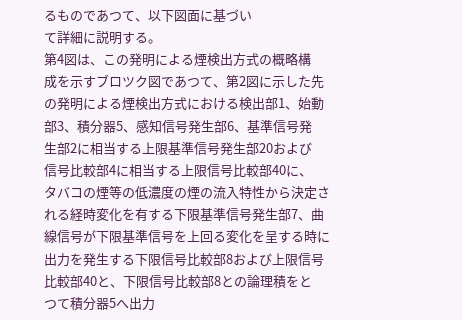るものであつて、以下図面に基づい
て詳細に説明する。
第4図は、この発明による煙検出方式の概略構
成を示すブロツク図であつて、第2図に示した先
の発明による煙検出方式における検出部1、始動
部3、積分器5、感知信号発生部6、基準信号発
生部2に相当する上限基準信号発生部20および
信号比較部4に相当する上限信号比較部40に、
タバコの煙等の低濃度の煙の流入特性から決定さ
れる経時変化を有する下限基準信号発生部7、曲
線信号が下限基準信号を上回る変化を呈する時に
出力を発生する下限信号比較部8および上限信号
比較部40と、下限信号比較部8との論理積をと
つて積分器5へ出力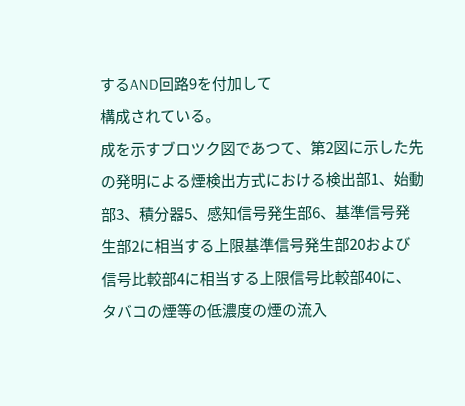するAND回路9を付加して
構成されている。
成を示すブロツク図であつて、第2図に示した先
の発明による煙検出方式における検出部1、始動
部3、積分器5、感知信号発生部6、基準信号発
生部2に相当する上限基準信号発生部20および
信号比較部4に相当する上限信号比較部40に、
タバコの煙等の低濃度の煙の流入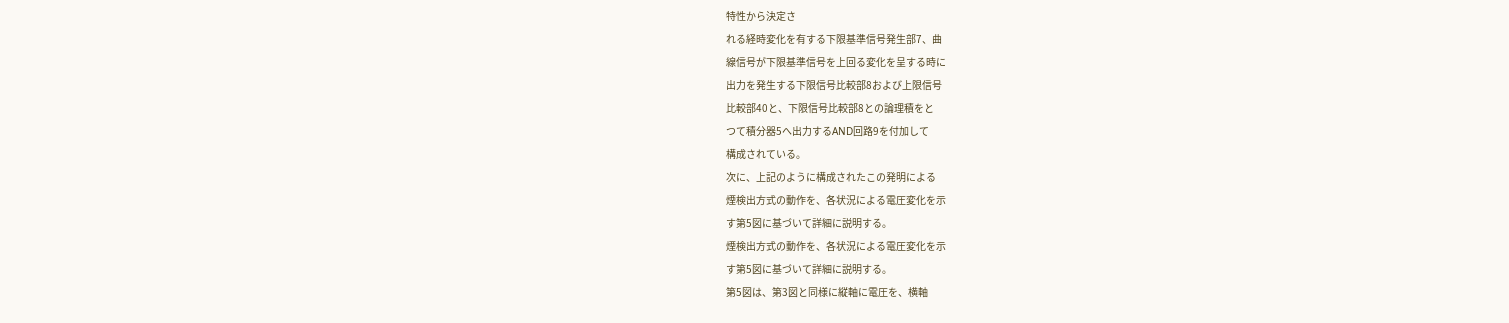特性から決定さ
れる経時変化を有する下限基準信号発生部7、曲
線信号が下限基準信号を上回る変化を呈する時に
出力を発生する下限信号比較部8および上限信号
比較部40と、下限信号比較部8との論理積をと
つて積分器5へ出力するAND回路9を付加して
構成されている。
次に、上記のように構成されたこの発明による
煙検出方式の動作を、各状況による電圧変化を示
す第5図に基づいて詳細に説明する。
煙検出方式の動作を、各状況による電圧変化を示
す第5図に基づいて詳細に説明する。
第5図は、第3図と同様に縦軸に電圧を、横軸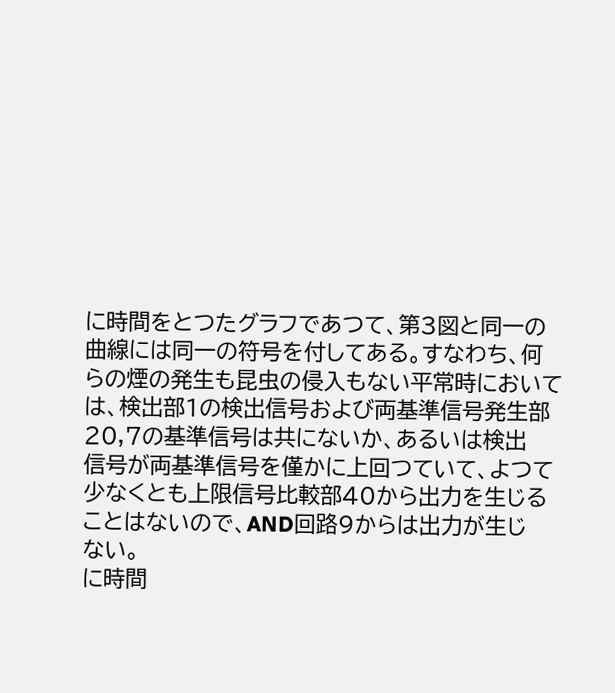に時間をとつたグラフであつて、第3図と同一の
曲線には同一の符号を付してある。すなわち、何
らの煙の発生も昆虫の侵入もない平常時において
は、検出部1の検出信号および両基準信号発生部
20,7の基準信号は共にないか、あるいは検出
信号が両基準信号を僅かに上回つていて、よつて
少なくとも上限信号比較部40から出力を生じる
ことはないので、AND回路9からは出力が生じ
ない。
に時間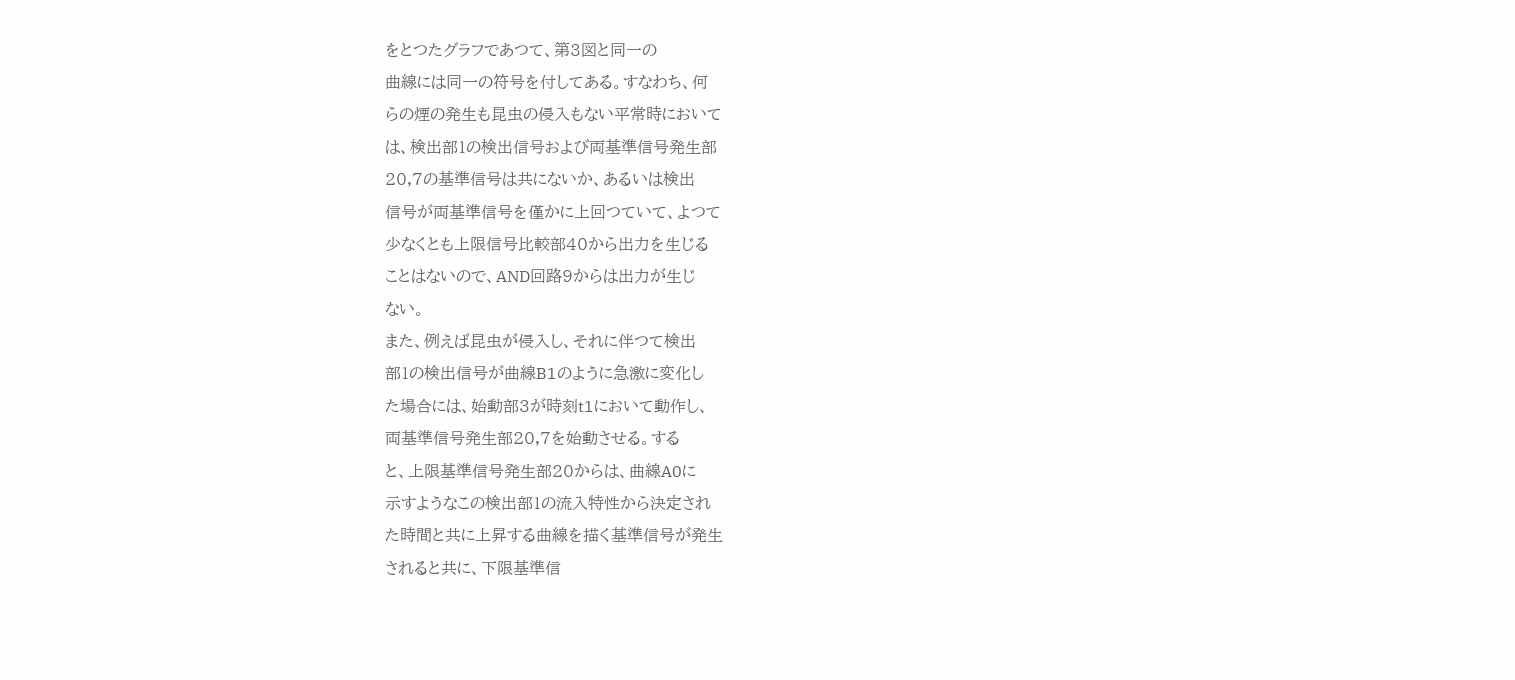をとつたグラフであつて、第3図と同一の
曲線には同一の符号を付してある。すなわち、何
らの煙の発生も昆虫の侵入もない平常時において
は、検出部1の検出信号および両基準信号発生部
20,7の基準信号は共にないか、あるいは検出
信号が両基準信号を僅かに上回つていて、よつて
少なくとも上限信号比較部40から出力を生じる
ことはないので、AND回路9からは出力が生じ
ない。
また、例えば昆虫が侵入し、それに伴つて検出
部1の検出信号が曲線B1のように急激に変化し
た場合には、始動部3が時刻t1において動作し、
両基準信号発生部20,7を始動させる。する
と、上限基準信号発生部20からは、曲線A0に
示すようなこの検出部1の流入特性から決定され
た時間と共に上昇する曲線を描く基準信号が発生
されると共に、下限基準信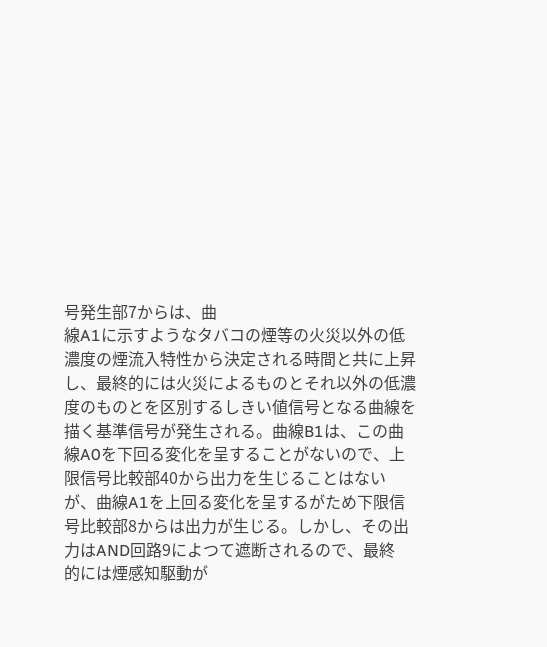号発生部7からは、曲
線A1に示すようなタバコの煙等の火災以外の低
濃度の煙流入特性から決定される時間と共に上昇
し、最終的には火災によるものとそれ以外の低濃
度のものとを区別するしきい値信号となる曲線を
描く基準信号が発生される。曲線B1は、この曲
線A0を下回る変化を呈することがないので、上
限信号比較部40から出力を生じることはない
が、曲線A1を上回る変化を呈するがため下限信
号比較部8からは出力が生じる。しかし、その出
力はAND回路9によつて遮断されるので、最終
的には煙感知駆動が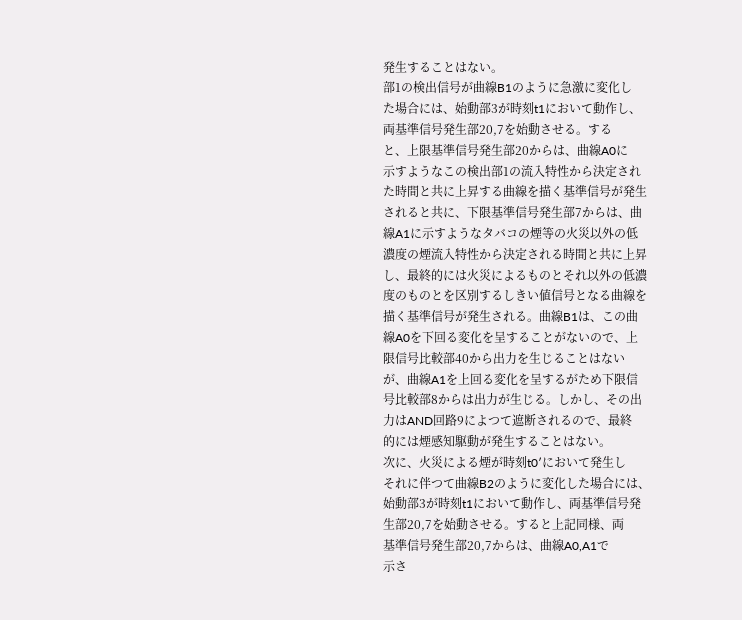発生することはない。
部1の検出信号が曲線B1のように急激に変化し
た場合には、始動部3が時刻t1において動作し、
両基準信号発生部20,7を始動させる。する
と、上限基準信号発生部20からは、曲線A0に
示すようなこの検出部1の流入特性から決定され
た時間と共に上昇する曲線を描く基準信号が発生
されると共に、下限基準信号発生部7からは、曲
線A1に示すようなタバコの煙等の火災以外の低
濃度の煙流入特性から決定される時間と共に上昇
し、最終的には火災によるものとそれ以外の低濃
度のものとを区別するしきい値信号となる曲線を
描く基準信号が発生される。曲線B1は、この曲
線A0を下回る変化を呈することがないので、上
限信号比較部40から出力を生じることはない
が、曲線A1を上回る変化を呈するがため下限信
号比較部8からは出力が生じる。しかし、その出
力はAND回路9によつて遮断されるので、最終
的には煙感知駆動が発生することはない。
次に、火災による煙が時刻t0′において発生し
それに伴つて曲線B2のように変化した場合には、
始動部3が時刻t1において動作し、両基準信号発
生部20,7を始動させる。すると上記同様、両
基準信号発生部20,7からは、曲線A0,A1で
示さ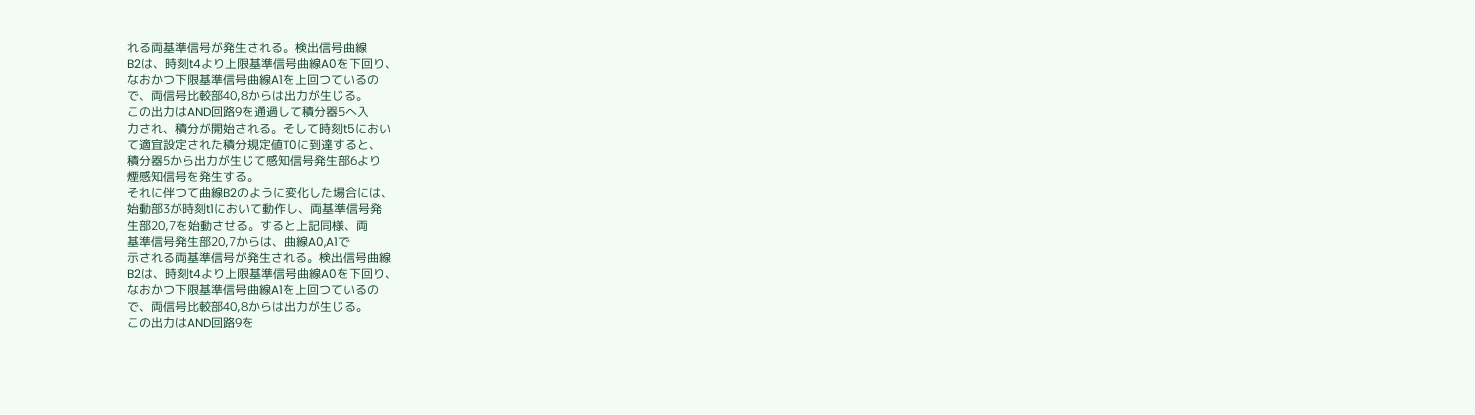れる両基準信号が発生される。検出信号曲線
B2は、時刻t4より上限基準信号曲線A0を下回り、
なおかつ下限基準信号曲線A1を上回つているの
で、両信号比較部40,8からは出力が生じる。
この出力はAND回路9を通過して積分器5へ入
力され、積分が開始される。そして時刻t5におい
て適宜設定された積分規定値T0に到達すると、
積分器5から出力が生じて感知信号発生部6より
煙感知信号を発生する。
それに伴つて曲線B2のように変化した場合には、
始動部3が時刻t1において動作し、両基準信号発
生部20,7を始動させる。すると上記同様、両
基準信号発生部20,7からは、曲線A0,A1で
示される両基準信号が発生される。検出信号曲線
B2は、時刻t4より上限基準信号曲線A0を下回り、
なおかつ下限基準信号曲線A1を上回つているの
で、両信号比較部40,8からは出力が生じる。
この出力はAND回路9を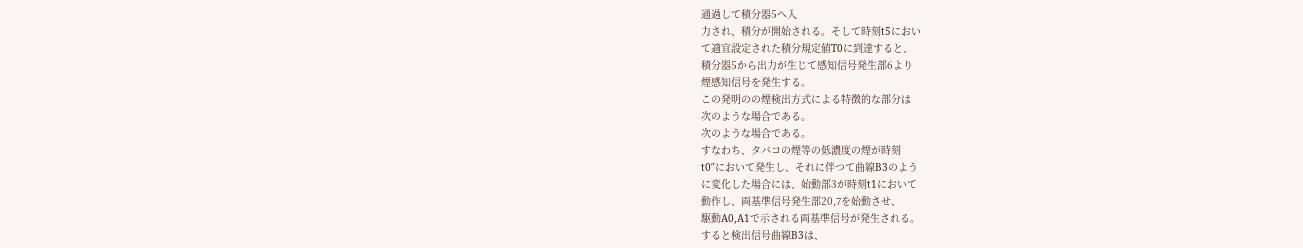通過して積分器5へ入
力され、積分が開始される。そして時刻t5におい
て適宜設定された積分規定値T0に到達すると、
積分器5から出力が生じて感知信号発生部6より
煙感知信号を発生する。
この発明のの煙検出方式による特徴的な部分は
次のような場合である。
次のような場合である。
すなわち、タバコの煙等の低濃度の煙が時刻
t0″において発生し、それに伴つて曲線B3のよう
に変化した場合には、始動部3が時刻t1において
動作し、両基準信号発生部20,7を始動させ、
駆動A0,A1で示される両基準信号が発生される。
すると検出信号曲線B3は、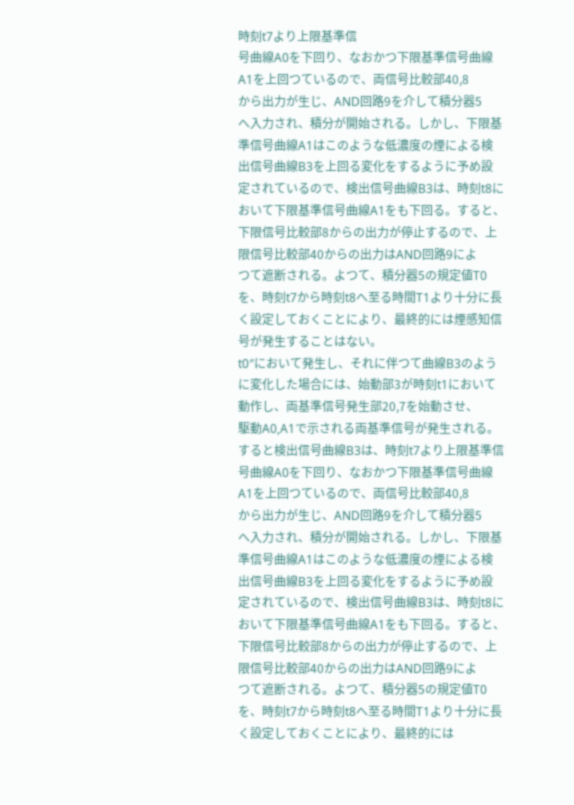時刻t7より上限基準信
号曲線A0を下回り、なおかつ下限基準信号曲線
A1を上回つているので、両信号比較部40,8
から出力が生じ、AND回路9を介して積分器5
へ入力され、積分が開始される。しかし、下限基
準信号曲線A1はこのような低濃度の煙による検
出信号曲線B3を上回る変化をするように予め設
定されているので、検出信号曲線B3は、時刻t8に
おいて下限基準信号曲線A1をも下回る。すると、
下限信号比較部8からの出力が停止するので、上
限信号比較部40からの出力はAND回路9によ
つて遮断される。よつて、積分器5の規定値T0
を、時刻t7から時刻t8へ至る時間T1より十分に長
く設定しておくことにより、最終的には煙感知信
号が発生することはない。
t0″において発生し、それに伴つて曲線B3のよう
に変化した場合には、始動部3が時刻t1において
動作し、両基準信号発生部20,7を始動させ、
駆動A0,A1で示される両基準信号が発生される。
すると検出信号曲線B3は、時刻t7より上限基準信
号曲線A0を下回り、なおかつ下限基準信号曲線
A1を上回つているので、両信号比較部40,8
から出力が生じ、AND回路9を介して積分器5
へ入力され、積分が開始される。しかし、下限基
準信号曲線A1はこのような低濃度の煙による検
出信号曲線B3を上回る変化をするように予め設
定されているので、検出信号曲線B3は、時刻t8に
おいて下限基準信号曲線A1をも下回る。すると、
下限信号比較部8からの出力が停止するので、上
限信号比較部40からの出力はAND回路9によ
つて遮断される。よつて、積分器5の規定値T0
を、時刻t7から時刻t8へ至る時間T1より十分に長
く設定しておくことにより、最終的には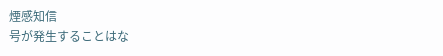煙感知信
号が発生することはな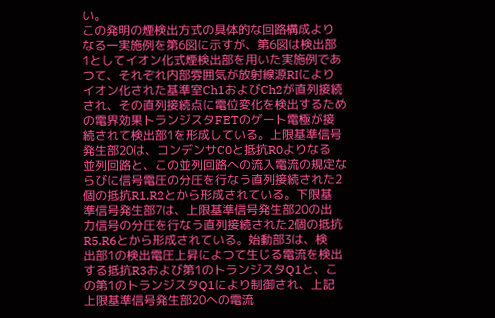い。
この発明の煙検出方式の具体的な回路構成より
なる一実施例を第6図に示すが、第6図は検出部
1としてイオン化式煙検出部を用いた実施例であ
つて、それぞれ内部雰囲気が放射線源RIにより
イオン化された基準室Ch1およびCh2が直列接続
され、その直列接続点に電位変化を検出するため
の電界効果トランジスタFETのゲート電極が接
続されて検出部1を形成している。上限基準信号
発生部20は、コンデンサC0と抵抗R0よりなる
並列回路と、この並列回路への流入電流の規定な
らびに信号電圧の分圧を行なう直列接続された2
個の抵抗R1,R2とから形成されている。下限基
準信号発生部7は、上限基準信号発生部20の出
力信号の分圧を行なう直列接続された2個の抵抗
R5,R6とから形成されている。始動部3は、検
出部1の検出電圧上昇によつて生じる電流を検出
する抵抗R3および第1のトランジスタQ1と、こ
の第1のトランジスタQ1により制御され、上記
上限基準信号発生部20への電流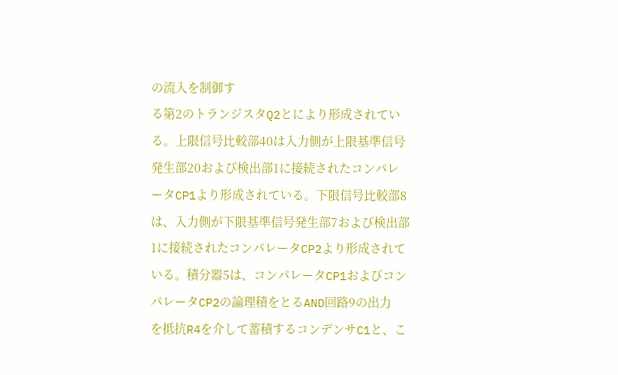の流入を制御す
る第2のトランジスタQ2とにより形成されてい
る。上限信号比較部40は入力側が上限基準信号
発生部20および検出部1に接続されたコンパレ
ータCP1より形成されている。下限信号比較部8
は、入力側が下限基準信号発生部7および検出部
1に接続されたコンパレータCP2より形成されて
いる。積分器5は、コンパレータCP1およびコン
パレータCP2の論理積をとるAND回路9の出力
を抵抗R4を介して蓄積するコンデンサC1と、こ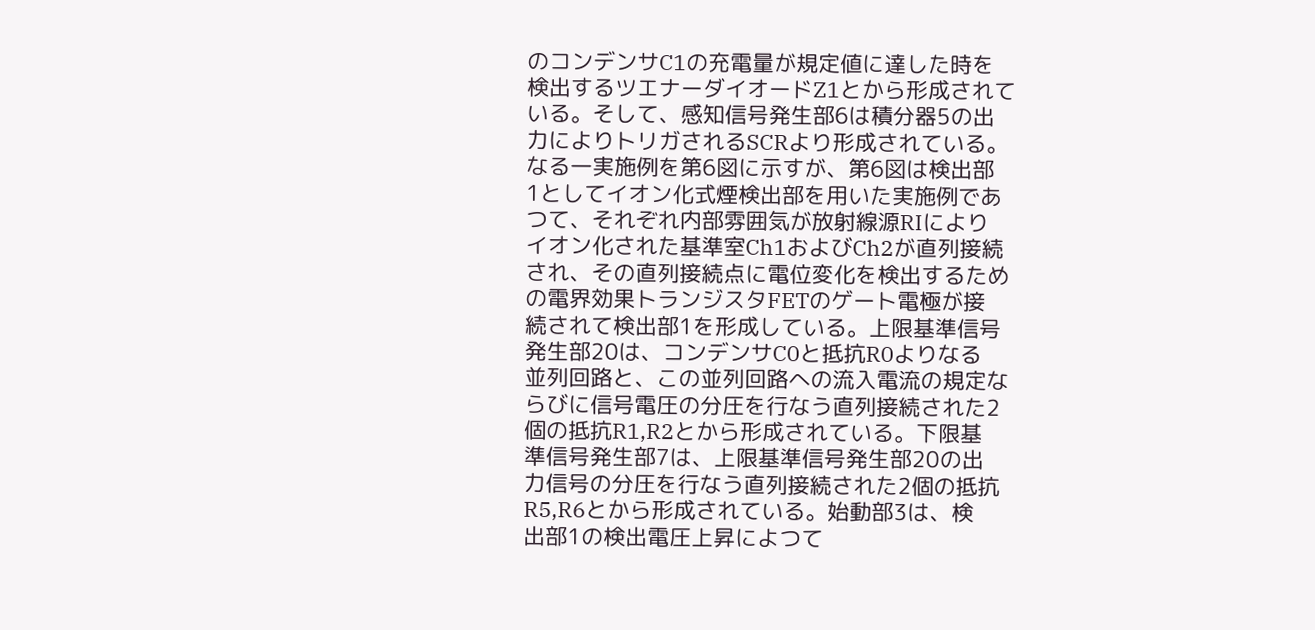のコンデンサC1の充電量が規定値に達した時を
検出するツエナーダイオードZ1とから形成されて
いる。そして、感知信号発生部6は積分器5の出
力によりトリガされるSCRより形成されている。
なる一実施例を第6図に示すが、第6図は検出部
1としてイオン化式煙検出部を用いた実施例であ
つて、それぞれ内部雰囲気が放射線源RIにより
イオン化された基準室Ch1およびCh2が直列接続
され、その直列接続点に電位変化を検出するため
の電界効果トランジスタFETのゲート電極が接
続されて検出部1を形成している。上限基準信号
発生部20は、コンデンサC0と抵抗R0よりなる
並列回路と、この並列回路への流入電流の規定な
らびに信号電圧の分圧を行なう直列接続された2
個の抵抗R1,R2とから形成されている。下限基
準信号発生部7は、上限基準信号発生部20の出
力信号の分圧を行なう直列接続された2個の抵抗
R5,R6とから形成されている。始動部3は、検
出部1の検出電圧上昇によつて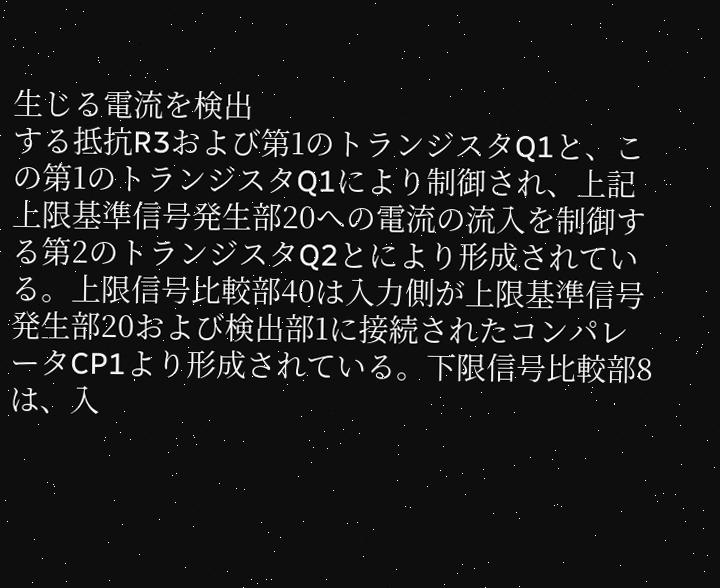生じる電流を検出
する抵抗R3および第1のトランジスタQ1と、こ
の第1のトランジスタQ1により制御され、上記
上限基準信号発生部20への電流の流入を制御す
る第2のトランジスタQ2とにより形成されてい
る。上限信号比較部40は入力側が上限基準信号
発生部20および検出部1に接続されたコンパレ
ータCP1より形成されている。下限信号比較部8
は、入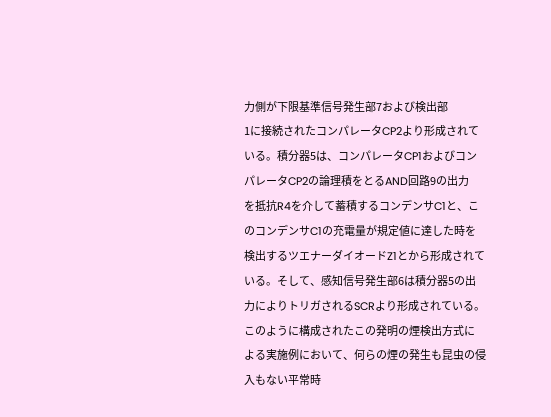力側が下限基準信号発生部7および検出部
1に接続されたコンパレータCP2より形成されて
いる。積分器5は、コンパレータCP1およびコン
パレータCP2の論理積をとるAND回路9の出力
を抵抗R4を介して蓄積するコンデンサC1と、こ
のコンデンサC1の充電量が規定値に達した時を
検出するツエナーダイオードZ1とから形成されて
いる。そして、感知信号発生部6は積分器5の出
力によりトリガされるSCRより形成されている。
このように構成されたこの発明の煙検出方式に
よる実施例において、何らの煙の発生も昆虫の侵
入もない平常時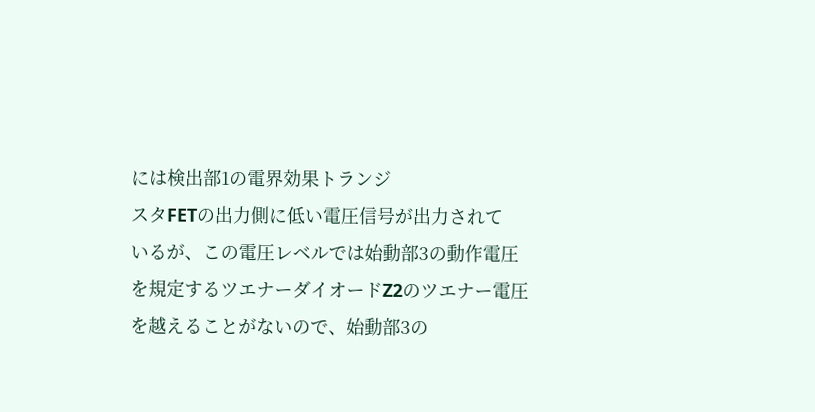には検出部1の電界効果トランジ
スタFETの出力側に低い電圧信号が出力されて
いるが、この電圧レベルでは始動部3の動作電圧
を規定するツエナーダイオードZ2のツエナー電圧
を越えることがないので、始動部3の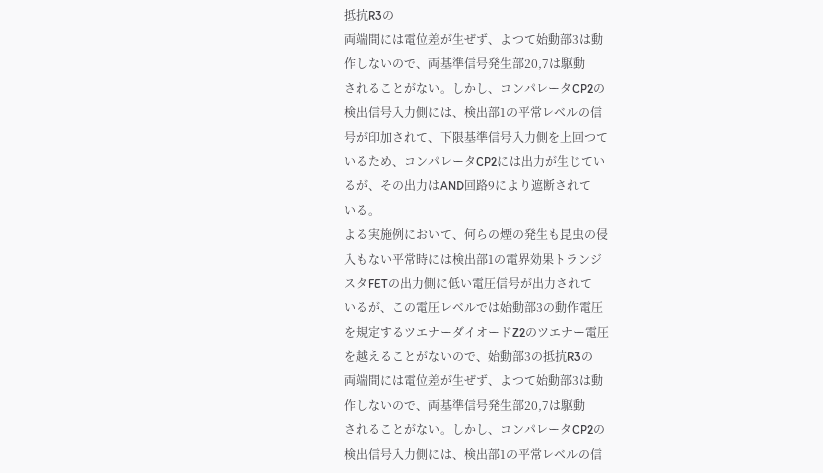抵抗R3の
両端間には電位差が生ぜず、よつて始動部3は動
作しないので、両基準信号発生部20,7は駆動
されることがない。しかし、コンパレータCP2の
検出信号入力側には、検出部1の平常レベルの信
号が印加されて、下限基準信号入力側を上回つて
いるため、コンパレータCP2には出力が生じてい
るが、その出力はAND回路9により遮断されて
いる。
よる実施例において、何らの煙の発生も昆虫の侵
入もない平常時には検出部1の電界効果トランジ
スタFETの出力側に低い電圧信号が出力されて
いるが、この電圧レベルでは始動部3の動作電圧
を規定するツエナーダイオードZ2のツエナー電圧
を越えることがないので、始動部3の抵抗R3の
両端間には電位差が生ぜず、よつて始動部3は動
作しないので、両基準信号発生部20,7は駆動
されることがない。しかし、コンパレータCP2の
検出信号入力側には、検出部1の平常レベルの信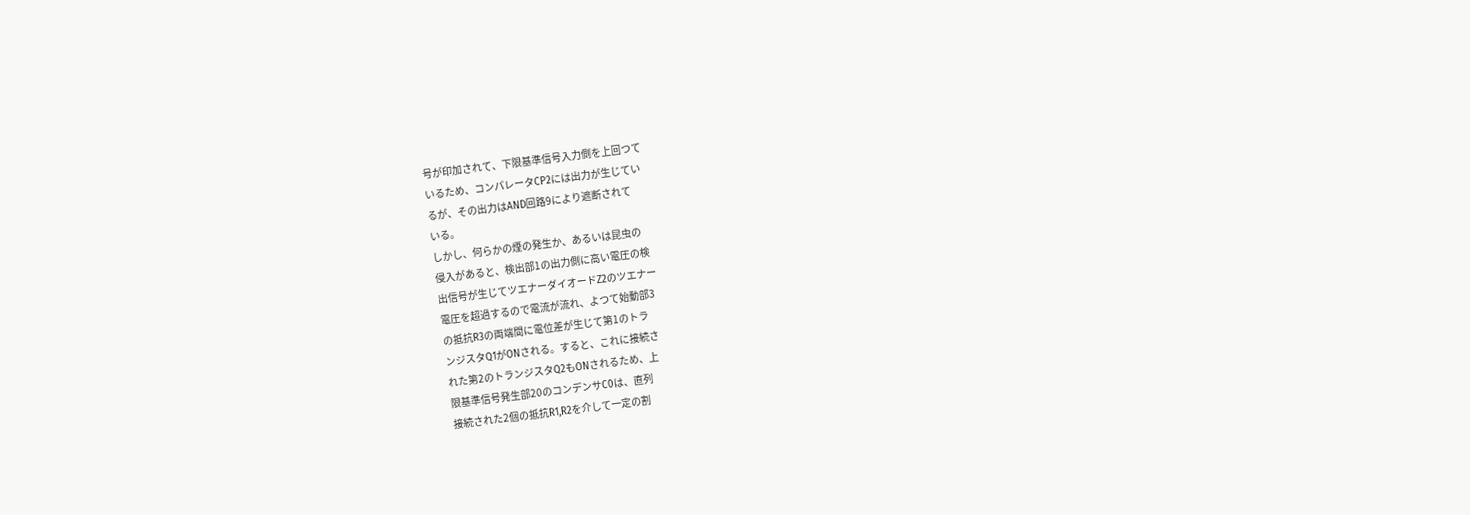号が印加されて、下限基準信号入力側を上回つて
いるため、コンパレータCP2には出力が生じてい
るが、その出力はAND回路9により遮断されて
いる。
しかし、何らかの煙の発生か、あるいは昆虫の
侵入があると、検出部1の出力側に高い電圧の検
出信号が生じてツエナーダイオードZ2のツエナー
電圧を超過するので電流が流れ、よつて始動部3
の抵抗R3の両端間に電位差が生じて第1のトラ
ンジスタQ1がONされる。すると、これに接続さ
れた第2のトランジスタQ2もONされるため、上
限基準信号発生部20のコンデンサC0は、直列
接続された2個の抵抗R1,R2を介して一定の割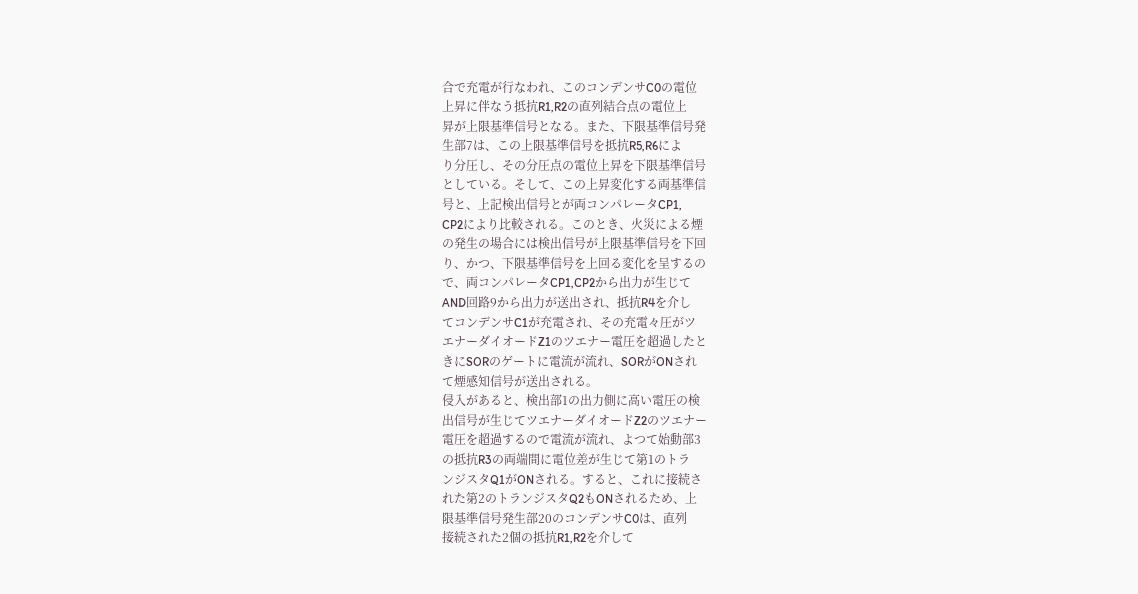合で充電が行なわれ、このコンデンサC0の電位
上昇に伴なう抵抗R1,R2の直列結合点の電位上
昇が上限基準信号となる。また、下限基準信号発
生部7は、この上限基準信号を抵抗R5,R6によ
り分圧し、その分圧点の電位上昇を下限基準信号
としている。そして、この上昇変化する両基準信
号と、上記検出信号とが両コンパレータCP1,
CP2により比較される。このとき、火災による煙
の発生の場合には検出信号が上限基準信号を下回
り、かつ、下限基準信号を上回る変化を呈するの
で、両コンパレータCP1,CP2から出力が生じて
AND回路9から出力が送出され、抵抗R4を介し
てコンデンサC1が充電され、その充電々圧がツ
エナーダイオードZ1のツエナー電圧を超過したと
きにSORのゲートに電流が流れ、SORがONされ
て煙感知信号が送出される。
侵入があると、検出部1の出力側に高い電圧の検
出信号が生じてツエナーダイオードZ2のツエナー
電圧を超過するので電流が流れ、よつて始動部3
の抵抗R3の両端間に電位差が生じて第1のトラ
ンジスタQ1がONされる。すると、これに接続さ
れた第2のトランジスタQ2もONされるため、上
限基準信号発生部20のコンデンサC0は、直列
接続された2個の抵抗R1,R2を介して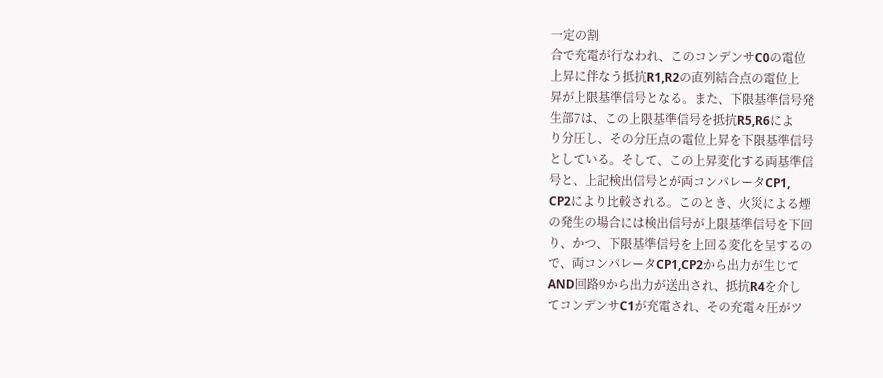一定の割
合で充電が行なわれ、このコンデンサC0の電位
上昇に伴なう抵抗R1,R2の直列結合点の電位上
昇が上限基準信号となる。また、下限基準信号発
生部7は、この上限基準信号を抵抗R5,R6によ
り分圧し、その分圧点の電位上昇を下限基準信号
としている。そして、この上昇変化する両基準信
号と、上記検出信号とが両コンパレータCP1,
CP2により比較される。このとき、火災による煙
の発生の場合には検出信号が上限基準信号を下回
り、かつ、下限基準信号を上回る変化を呈するの
で、両コンパレータCP1,CP2から出力が生じて
AND回路9から出力が送出され、抵抗R4を介し
てコンデンサC1が充電され、その充電々圧がツ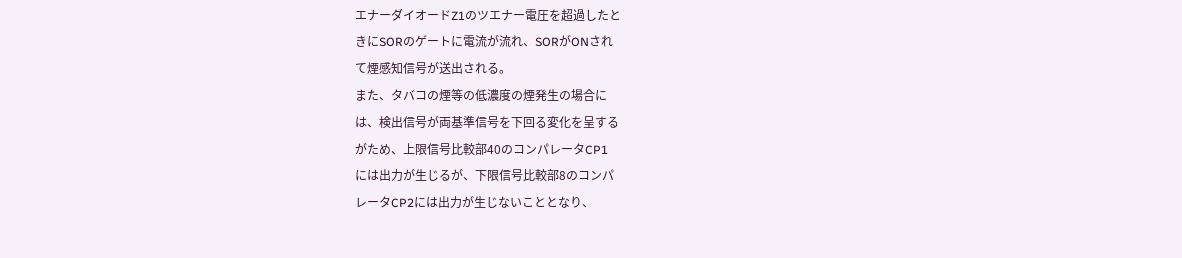エナーダイオードZ1のツエナー電圧を超過したと
きにSORのゲートに電流が流れ、SORがONされ
て煙感知信号が送出される。
また、タバコの煙等の低濃度の煙発生の場合に
は、検出信号が両基準信号を下回る変化を呈する
がため、上限信号比較部40のコンパレータCP1
には出力が生じるが、下限信号比較部8のコンパ
レータCP2には出力が生じないこととなり、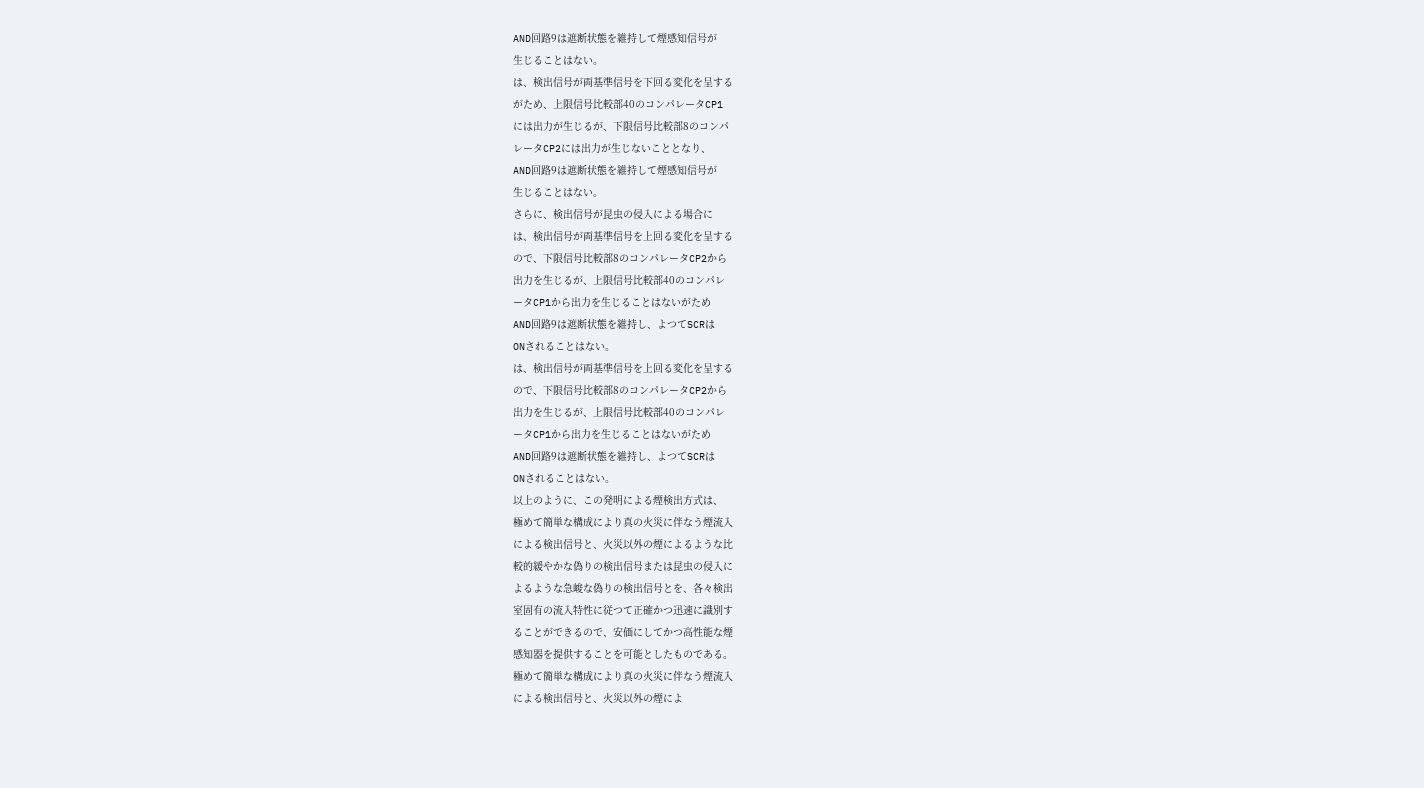AND回路9は遮断状態を維持して煙感知信号が
生じることはない。
は、検出信号が両基準信号を下回る変化を呈する
がため、上限信号比較部40のコンパレータCP1
には出力が生じるが、下限信号比較部8のコンパ
レータCP2には出力が生じないこととなり、
AND回路9は遮断状態を維持して煙感知信号が
生じることはない。
さらに、検出信号が昆虫の侵入による場合に
は、検出信号が両基準信号を上回る変化を呈する
ので、下限信号比較部8のコンパレータCP2から
出力を生じるが、上限信号比較部40のコンパレ
ータCP1から出力を生じることはないがため
AND回路9は遮断状態を維持し、よつてSCRは
ONされることはない。
は、検出信号が両基準信号を上回る変化を呈する
ので、下限信号比較部8のコンパレータCP2から
出力を生じるが、上限信号比較部40のコンパレ
ータCP1から出力を生じることはないがため
AND回路9は遮断状態を維持し、よつてSCRは
ONされることはない。
以上のように、この発明による煙検出方式は、
極めて簡単な構成により真の火災に伴なう煙流入
による検出信号と、火災以外の煙によるような比
較的緩やかな偽りの検出信号または昆虫の侵入に
よるような急峻な偽りの検出信号とを、各々検出
室固有の流入特性に従つて正確かつ迅速に識別す
ることができるので、安価にしてかつ高性能な煙
感知器を提供することを可能としたものである。
極めて簡単な構成により真の火災に伴なう煙流入
による検出信号と、火災以外の煙によ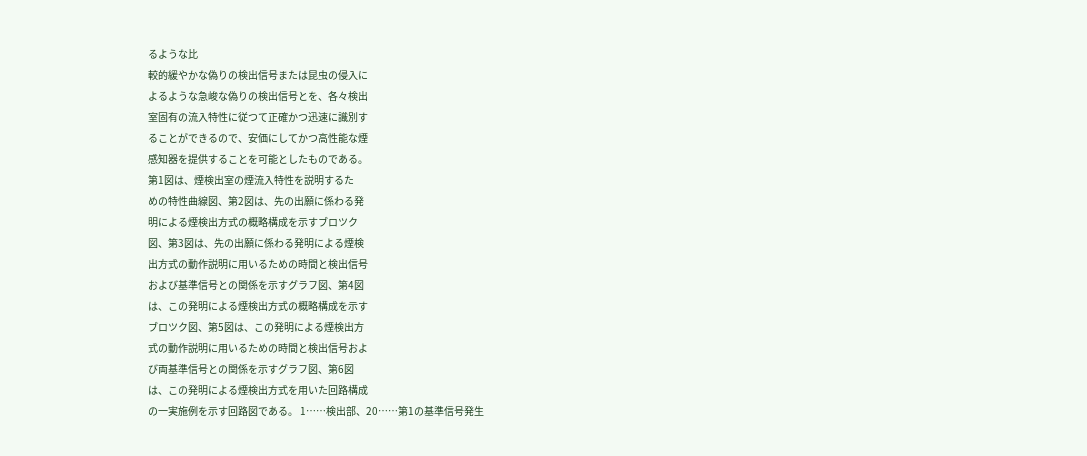るような比
較的緩やかな偽りの検出信号または昆虫の侵入に
よるような急峻な偽りの検出信号とを、各々検出
室固有の流入特性に従つて正確かつ迅速に識別す
ることができるので、安価にしてかつ高性能な煙
感知器を提供することを可能としたものである。
第1図は、煙検出室の煙流入特性を説明するた
めの特性曲線図、第2図は、先の出願に係わる発
明による煙検出方式の概略構成を示すブロツク
図、第3図は、先の出願に係わる発明による煙検
出方式の動作説明に用いるための時間と検出信号
および基準信号との関係を示すグラフ図、第4図
は、この発明による煙検出方式の概略構成を示す
ブロツク図、第5図は、この発明による煙検出方
式の動作説明に用いるための時間と検出信号およ
び両基準信号との関係を示すグラフ図、第6図
は、この発明による煙検出方式を用いた回路構成
の一実施例を示す回路図である。 1……検出部、20……第1の基準信号発生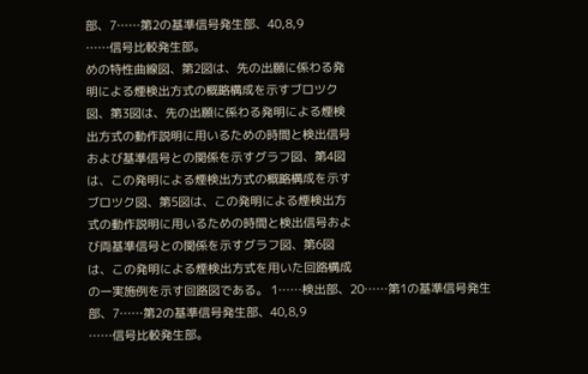部、7……第2の基準信号発生部、40,8,9
……信号比較発生部。
めの特性曲線図、第2図は、先の出願に係わる発
明による煙検出方式の概略構成を示すブロツク
図、第3図は、先の出願に係わる発明による煙検
出方式の動作説明に用いるための時間と検出信号
および基準信号との関係を示すグラフ図、第4図
は、この発明による煙検出方式の概略構成を示す
ブロツク図、第5図は、この発明による煙検出方
式の動作説明に用いるための時間と検出信号およ
び両基準信号との関係を示すグラフ図、第6図
は、この発明による煙検出方式を用いた回路構成
の一実施例を示す回路図である。 1……検出部、20……第1の基準信号発生
部、7……第2の基準信号発生部、40,8,9
……信号比較発生部。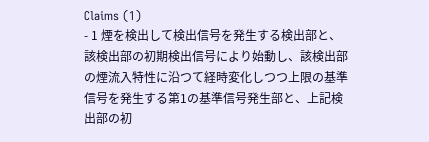Claims (1)
- 1 煙を検出して検出信号を発生する検出部と、
該検出部の初期検出信号により始動し、該検出部
の煙流入特性に沿つて経時変化しつつ上限の基準
信号を発生する第1の基準信号発生部と、上記検
出部の初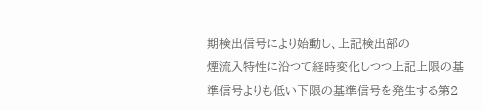期検出信号により始動し、上記検出部の
煙流入特性に沿つて経時変化しつつ上記上限の基
準信号よりも低い下限の基準信号を発生する第2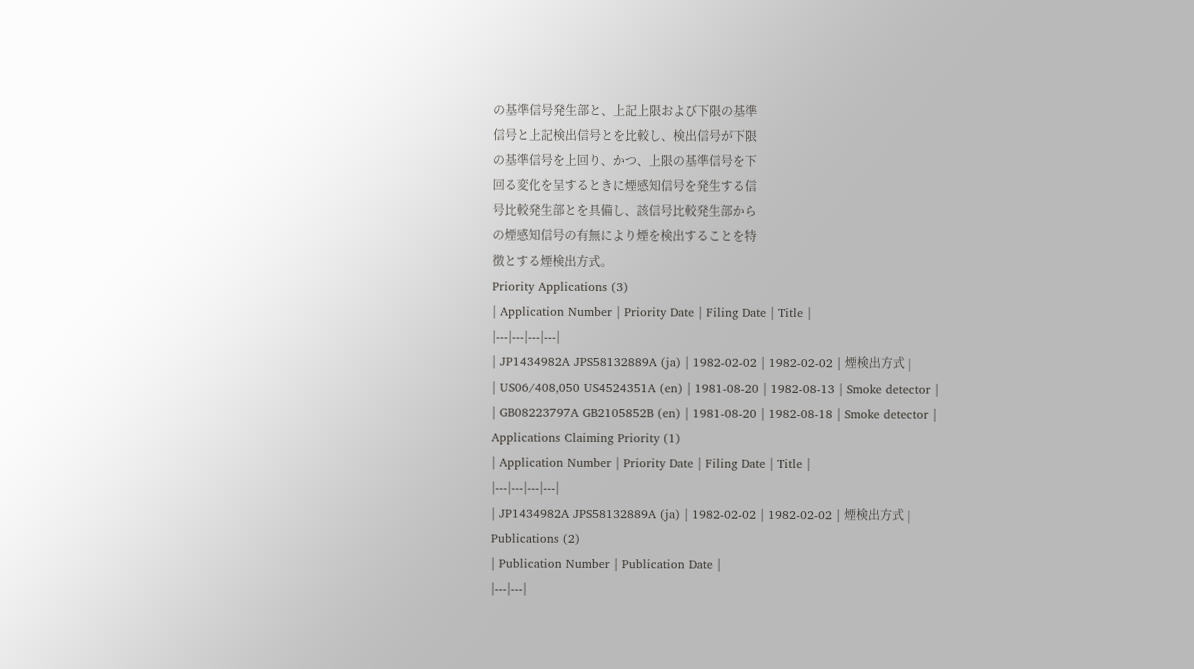の基準信号発生部と、上記上限および下限の基準
信号と上記検出信号とを比較し、検出信号が下限
の基準信号を上回り、かつ、上限の基準信号を下
回る変化を呈するときに煙感知信号を発生する信
号比較発生部とを具備し、該信号比較発生部から
の煙感知信号の有無により煙を検出することを特
徴とする煙検出方式。
Priority Applications (3)
| Application Number | Priority Date | Filing Date | Title |
|---|---|---|---|
| JP1434982A JPS58132889A (ja) | 1982-02-02 | 1982-02-02 | 煙検出方式 |
| US06/408,050 US4524351A (en) | 1981-08-20 | 1982-08-13 | Smoke detector |
| GB08223797A GB2105852B (en) | 1981-08-20 | 1982-08-18 | Smoke detector |
Applications Claiming Priority (1)
| Application Number | Priority Date | Filing Date | Title |
|---|---|---|---|
| JP1434982A JPS58132889A (ja) | 1982-02-02 | 1982-02-02 | 煙検出方式 |
Publications (2)
| Publication Number | Publication Date |
|---|---|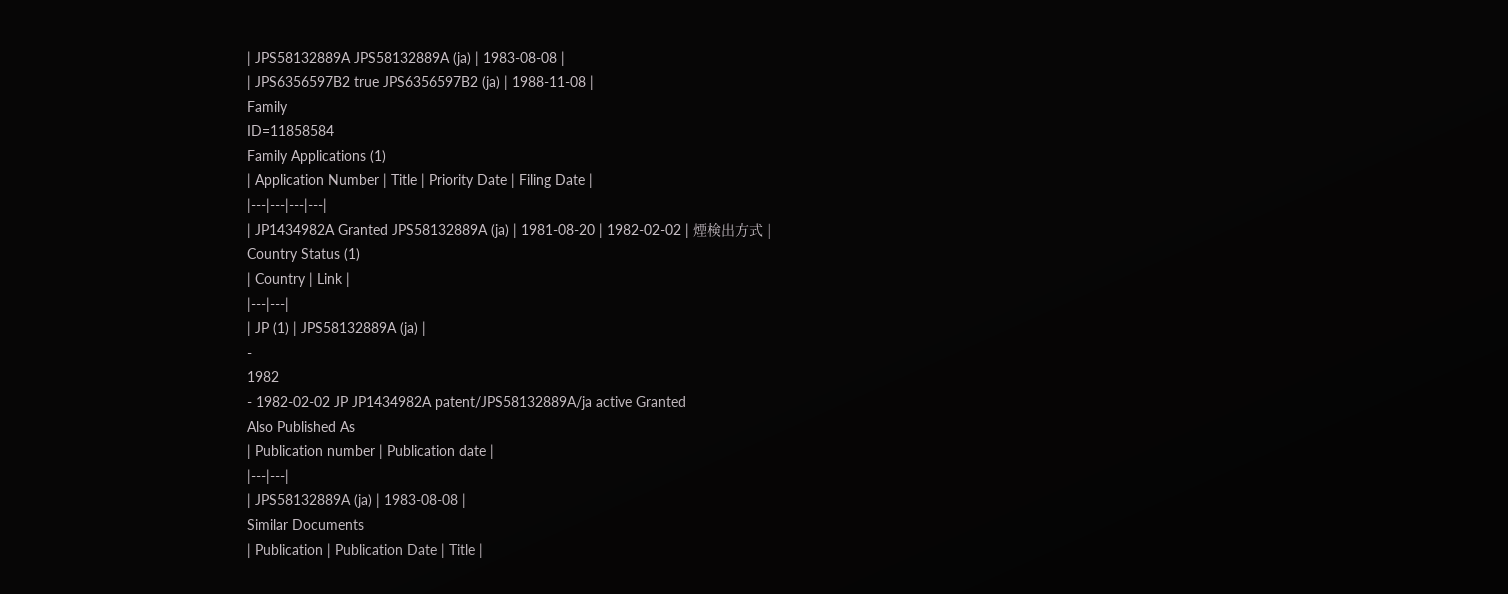| JPS58132889A JPS58132889A (ja) | 1983-08-08 |
| JPS6356597B2 true JPS6356597B2 (ja) | 1988-11-08 |
Family
ID=11858584
Family Applications (1)
| Application Number | Title | Priority Date | Filing Date |
|---|---|---|---|
| JP1434982A Granted JPS58132889A (ja) | 1981-08-20 | 1982-02-02 | 煙検出方式 |
Country Status (1)
| Country | Link |
|---|---|
| JP (1) | JPS58132889A (ja) |
-
1982
- 1982-02-02 JP JP1434982A patent/JPS58132889A/ja active Granted
Also Published As
| Publication number | Publication date |
|---|---|
| JPS58132889A (ja) | 1983-08-08 |
Similar Documents
| Publication | Publication Date | Title |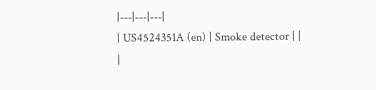|---|---|---|
| US4524351A (en) | Smoke detector | |
|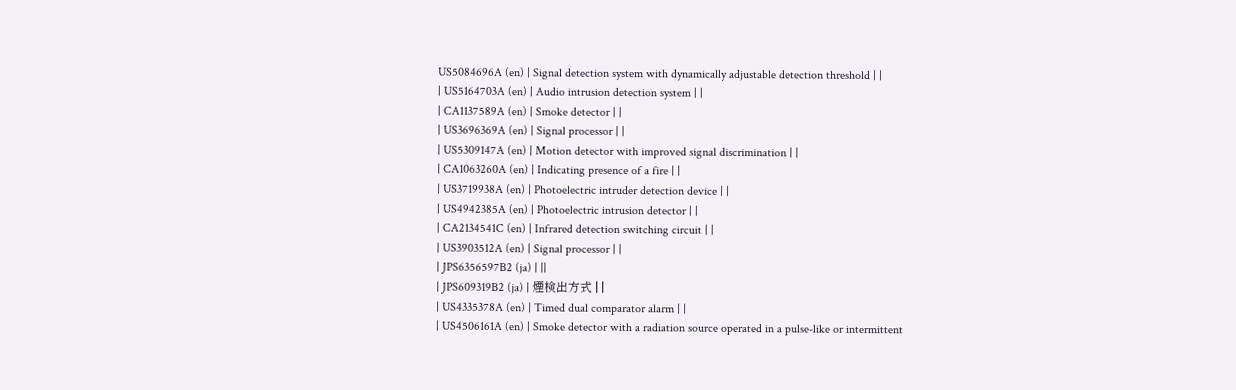US5084696A (en) | Signal detection system with dynamically adjustable detection threshold | |
| US5164703A (en) | Audio intrusion detection system | |
| CA1137589A (en) | Smoke detector | |
| US3696369A (en) | Signal processor | |
| US5309147A (en) | Motion detector with improved signal discrimination | |
| CA1063260A (en) | Indicating presence of a fire | |
| US3719938A (en) | Photoelectric intruder detection device | |
| US4942385A (en) | Photoelectric intrusion detector | |
| CA2134541C (en) | Infrared detection switching circuit | |
| US3903512A (en) | Signal processor | |
| JPS6356597B2 (ja) | ||
| JPS609319B2 (ja) | 煙検出方式 | |
| US4335378A (en) | Timed dual comparator alarm | |
| US4506161A (en) | Smoke detector with a radiation source operated in a pulse-like or intermittent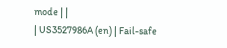mode | |
| US3527986A (en) | Fail-safe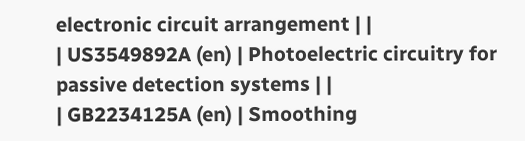electronic circuit arrangement | |
| US3549892A (en) | Photoelectric circuitry for passive detection systems | |
| GB2234125A (en) | Smoothing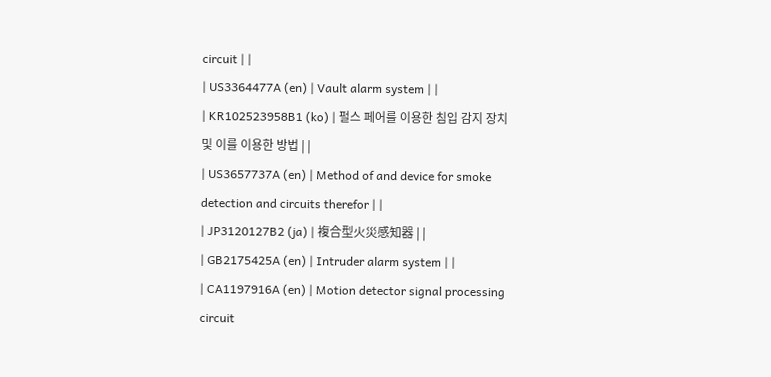circuit | |
| US3364477A (en) | Vault alarm system | |
| KR102523958B1 (ko) | 펄스 페어를 이용한 침입 감지 장치 및 이를 이용한 방법 | |
| US3657737A (en) | Method of and device for smoke detection and circuits therefor | |
| JP3120127B2 (ja) | 複合型火災感知器 | |
| GB2175425A (en) | Intruder alarm system | |
| CA1197916A (en) | Motion detector signal processing circuit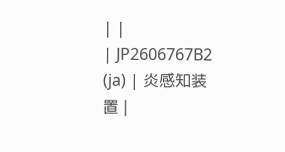| |
| JP2606767B2 (ja) | 炎感知装置 |